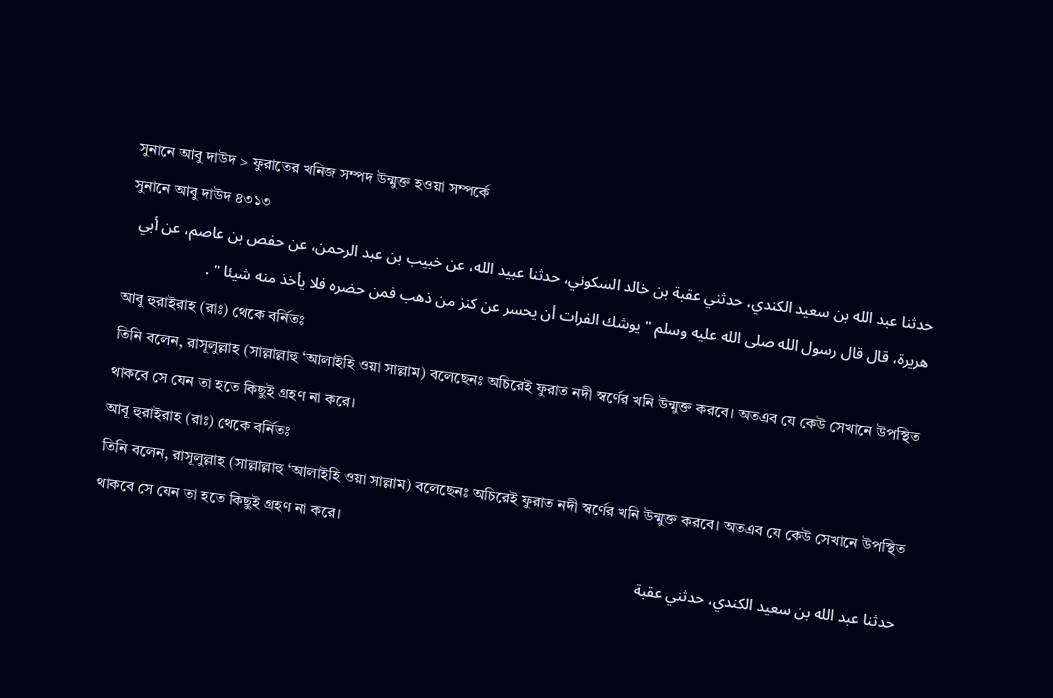সুনানে আবু দাউদ > ফুরাতের খনিজ সম্পদ উন্মুক্ত হওয়া সম্পর্কে
সুনানে আবু দাউদ ৪৩১৩
حدثنا عبد الله بن سعيد الكندي، حدثني عقبة بن خالد السكوني، حدثنا عبيد الله، عن خبيب بن عبد الرحمن، عن حفص بن عاصم، عن أبي هريرة، قال قال رسول الله صلى الله عليه وسلم " يوشك الفرات أن يحسر عن كنز من ذهب فمن حضره فلا يأخذ منه شيئا " .
আবূ হুরাইরাহ (রাঃ) থেকে বর্নিতঃ
তিনি বলেন, রাসূলুল্লাহ (সাল্লাল্লাহু ‘আলাইহি ওয়া সাল্লাম) বলেছেনঃ অচিরেই ফুরাত নদী স্বর্ণের খনি উন্মুক্ত করবে। অতএব যে কেউ সেখানে উপস্থিত থাকবে সে যেন তা হতে কিছুই গ্রহণ না করে।
আবূ হুরাইরাহ (রাঃ) থেকে বর্নিতঃ
তিনি বলেন, রাসূলুল্লাহ (সাল্লাল্লাহু ‘আলাইহি ওয়া সাল্লাম) বলেছেনঃ অচিরেই ফুরাত নদী স্বর্ণের খনি উন্মুক্ত করবে। অতএব যে কেউ সেখানে উপস্থিত থাকবে সে যেন তা হতে কিছুই গ্রহণ না করে।
حدثنا عبد الله بن سعيد الكندي، حدثني عقبة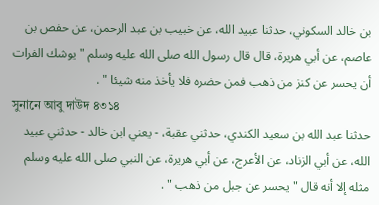بن خالد السكوني، حدثنا عبيد الله، عن خبيب بن عبد الرحمن، عن حفص بن عاصم، عن أبي هريرة، قال قال رسول الله صلى الله عليه وسلم " يوشك الفرات أن يحسر عن كنز من ذهب فمن حضره فلا يأخذ منه شيئا " .
সুনানে আবু দাউদ ৪৩১৪
حدثنا عبد الله بن سعيد الكندي، حدثني عقبة، - يعني ابن خالد - حدثني عبيد الله، عن أبي الزناد، عن الأعرج، عن أبي هريرة، عن النبي صلى الله عليه وسلم مثله إلا أنه قال " يحسر عن جبل من ذهب " .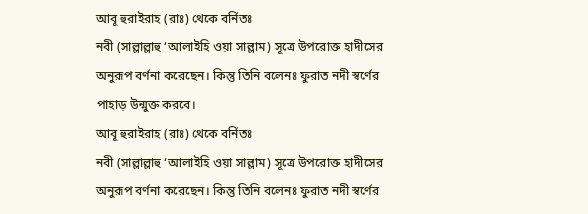আবূ হুরাইরাহ (রাঃ) থেকে বর্নিতঃ
নবী (সাল্লাল্লাহু ‘আলাইহি ওয়া সাল্লাম) সূত্রে উপরোক্ত হাদীসের অনুরূপ বর্ণনা করেছেন। কিন্তু তিনি বলেনঃ ফুরাত নদী স্বর্ণের পাহাড় উন্মুক্ত করবে।
আবূ হুরাইরাহ (রাঃ) থেকে বর্নিতঃ
নবী (সাল্লাল্লাহু ‘আলাইহি ওয়া সাল্লাম) সূত্রে উপরোক্ত হাদীসের অনুরূপ বর্ণনা করেছেন। কিন্তু তিনি বলেনঃ ফুরাত নদী স্বর্ণের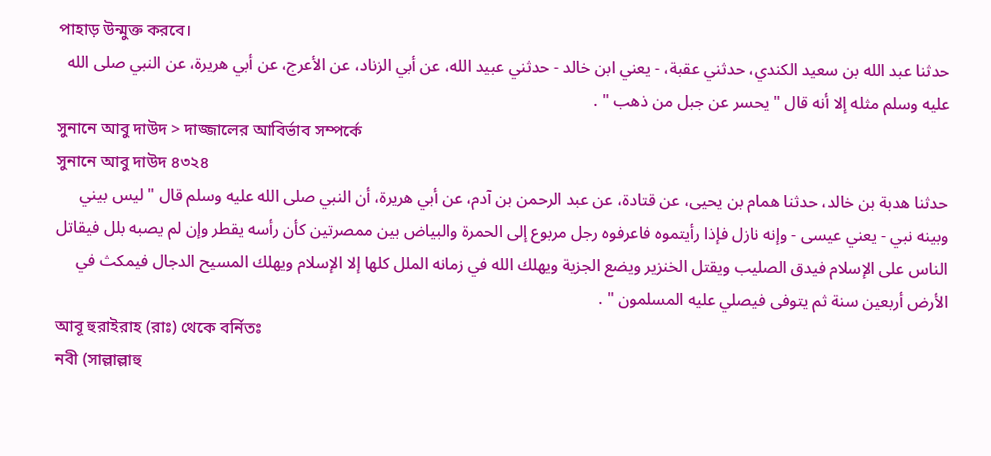পাহাড় উন্মুক্ত করবে।
حدثنا عبد الله بن سعيد الكندي، حدثني عقبة، - يعني ابن خالد - حدثني عبيد الله، عن أبي الزناد، عن الأعرج، عن أبي هريرة، عن النبي صلى الله عليه وسلم مثله إلا أنه قال " يحسر عن جبل من ذهب " .
সুনানে আবু দাউদ > দাজ্জালের আবির্ভাব সম্পর্কে
সুনানে আবু দাউদ ৪৩২৪
حدثنا هدبة بن خالد، حدثنا همام بن يحيى، عن قتادة، عن عبد الرحمن بن آدم، عن أبي هريرة، أن النبي صلى الله عليه وسلم قال " ليس بيني وبينه نبي - يعني عيسى - وإنه نازل فإذا رأيتموه فاعرفوه رجل مربوع إلى الحمرة والبياض بين ممصرتين كأن رأسه يقطر وإن لم يصبه بلل فيقاتل الناس على الإسلام فيدق الصليب ويقتل الخنزير ويضع الجزية ويهلك الله في زمانه الملل كلها إلا الإسلام ويهلك المسيح الدجال فيمكث في الأرض أربعين سنة ثم يتوفى فيصلي عليه المسلمون " .
আবূ হুরাইরাহ (রাঃ) থেকে বর্নিতঃ
নবী (সাল্লাল্লাহু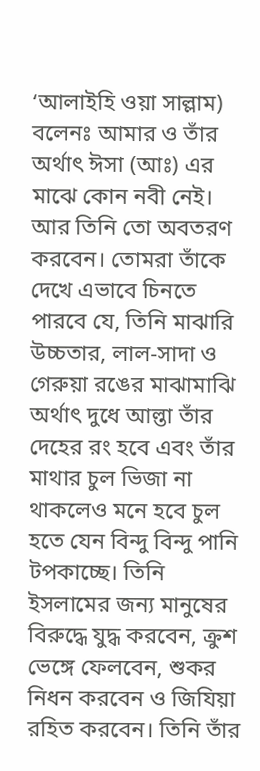‘আলাইহি ওয়া সাল্লাম) বলেনঃ আমার ও তাঁর অর্থাৎ ঈসা (আঃ) এর মাঝে কোন নবী নেই। আর তিনি তো অবতরণ করবেন। তোমরা তাঁকে দেখে এভাবে চিনতে পারবে যে, তিনি মাঝারি উচ্চতার, লাল-সাদা ও গেরুয়া রঙের মাঝামাঝি অর্থাৎ দুধে আল্তা তাঁর দেহের রং হবে এবং তাঁর মাথার চুল ভিজা না থাকলেও মনে হবে চুল হতে যেন বিন্দু বিন্দু পানি টপকাচ্ছে। তিনি ইসলামের জন্য মানুষের বিরুদ্ধে যুদ্ধ করবেন, ক্রুশ ভেঙ্গে ফেলবেন, শুকর নিধন করবেন ও জিযিয়া রহিত করবেন। তিনি তাঁর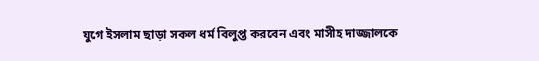যুগে ইসলাম ছাড়া সকল ধর্ম বিলুপ্ত করবেন এবং মাসীহ দাজ্জালকে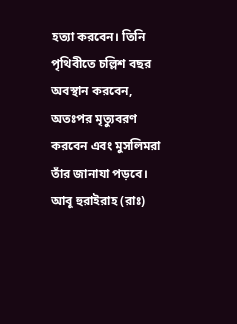হত্যা করবেন। তিনি পৃথিবীতে চল্লিশ বছর অবস্থান করবেন, অতঃপর মৃত্যুবরণ করবেন এবং মুসলিমরা তাঁর জানাযা পড়বে।
আবূ হুরাইরাহ (রাঃ)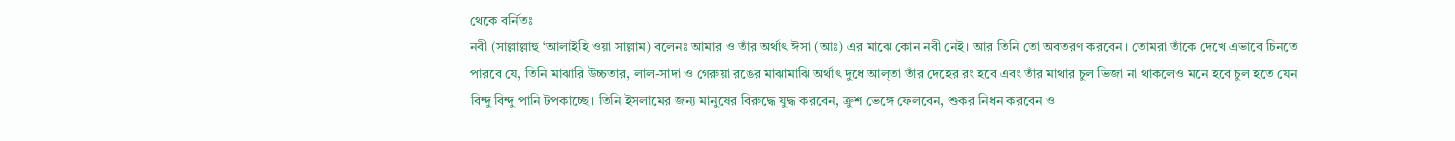থেকে বর্নিতঃ
নবী (সাল্লাল্লাহু ‘আলাইহি ওয়া সাল্লাম) বলেনঃ আমার ও তাঁর অর্থাৎ ঈসা (আঃ) এর মাঝে কোন নবী নেই। আর তিনি তো অবতরণ করবেন। তোমরা তাঁকে দেখে এভাবে চিনতে পারবে যে, তিনি মাঝারি উচ্চতার, লাল-সাদা ও গেরুয়া রঙের মাঝামাঝি অর্থাৎ দুধে আল্তা তাঁর দেহের রং হবে এবং তাঁর মাথার চুল ভিজা না থাকলেও মনে হবে চুল হতে যেন বিন্দু বিন্দু পানি টপকাচ্ছে। তিনি ইসলামের জন্য মানুষের বিরুদ্ধে যুদ্ধ করবেন, ক্রুশ ভেঙ্গে ফেলবেন, শুকর নিধন করবেন ও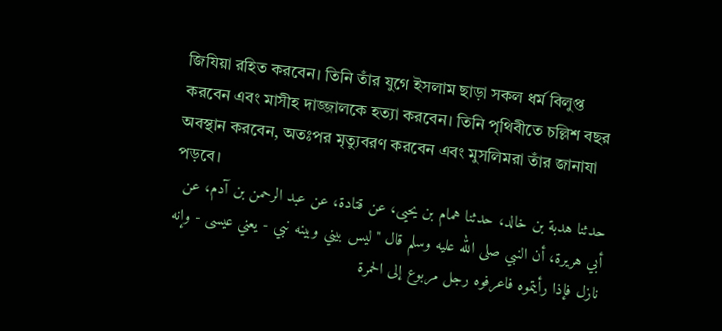জিযিয়া রহিত করবেন। তিনি তাঁর যুগে ইসলাম ছাড়া সকল ধর্ম বিলুপ্ত করবেন এবং মাসীহ দাজ্জালকে হত্যা করবেন। তিনি পৃথিবীতে চল্লিশ বছর অবস্থান করবেন, অতঃপর মৃত্যুবরণ করবেন এবং মুসলিমরা তাঁর জানাযা পড়বে।
حدثنا هدبة بن خالد، حدثنا همام بن يحيى، عن قتادة، عن عبد الرحمن بن آدم، عن أبي هريرة، أن النبي صلى الله عليه وسلم قال " ليس بيني وبينه نبي - يعني عيسى - وإنه نازل فإذا رأيتموه فاعرفوه رجل مربوع إلى الحمرة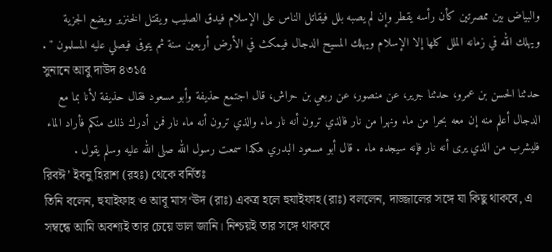والبياض بين ممصرتين كأن رأسه يقطر وإن لم يصبه بلل فيقاتل الناس على الإسلام فيدق الصليب ويقتل الخنزير ويضع الجزية ويهلك الله في زمانه الملل كلها إلا الإسلام ويهلك المسيح الدجال فيمكث في الأرض أربعين سنة ثم يتوفى فيصلي عليه المسلمون " .
সুনানে আবু দাউদ ৪৩১৫
حدثنا الحسن بن عمرو، حدثنا جرير، عن منصور، عن ربعي بن حراش، قال اجتمع حذيفة وأبو مسعود فقال حذيفة لأنا بما مع الدجال أعلم منه إن معه بحرا من ماء ونهرا من نار فالذي ترون أنه نار ماء والذي ترون أنه ماء نار فمن أدرك ذلك منكم فأراد الماء فليشرب من الذي يرى أنه نار فإنه سيجده ماء . قال أبو مسعود البدري هكذا سمعت رسول الله صلى الله عليه وسلم يقول .
রিবঈ’ ইবনু হিরাশ (রহঃ) থেকে বর্নিতঃ
তিনি বলেন, হুযাইফাহ ও আবূ মাস‘ঊদ (রাঃ) একত্র হলে হুযাইফাহ (রাঃ) বললেন, দাজ্জালের সঙ্গে যা কিছু থাকবে, এ সম্বন্ধে আমি অবশ্যই তার চেয়ে ভাল জানি। নিশ্চয়ই তার সঙ্গে থাকবে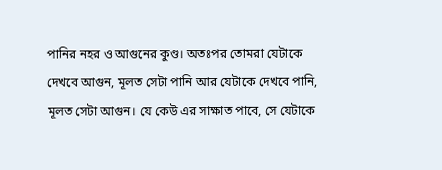পানির নহর ও আগুনের কুণ্ড। অতঃপর তোমরা যেটাকে দেখবে আগুন, মূলত সেটা পানি আর যেটাকে দেখবে পানি, মূলত সেটা আগুন। যে কেউ এর সাক্ষাত পাবে, সে যেটাকে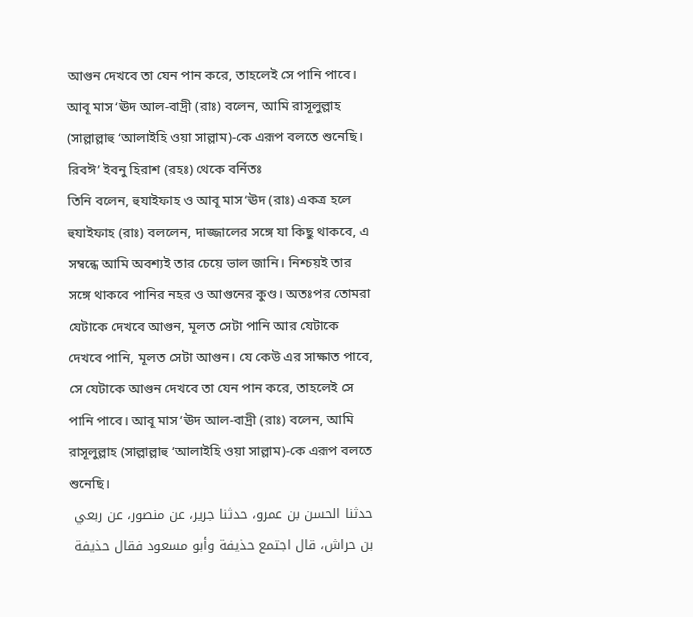আগুন দেখবে তা যেন পান করে, তাহলেই সে পানি পাবে। আবূ মাস‘ঊদ আল-বাদ্রী (রাঃ) বলেন, আমি রাসূলুল্লাহ (সাল্লাল্লাহু ‘আলাইহি ওয়া সাল্লাম)-কে এরূপ বলতে শুনেছি।
রিবঈ’ ইবনু হিরাশ (রহঃ) থেকে বর্নিতঃ
তিনি বলেন, হুযাইফাহ ও আবূ মাস‘ঊদ (রাঃ) একত্র হলে হুযাইফাহ (রাঃ) বললেন, দাজ্জালের সঙ্গে যা কিছু থাকবে, এ সম্বন্ধে আমি অবশ্যই তার চেয়ে ভাল জানি। নিশ্চয়ই তার সঙ্গে থাকবে পানির নহর ও আগুনের কুণ্ড। অতঃপর তোমরা যেটাকে দেখবে আগুন, মূলত সেটা পানি আর যেটাকে দেখবে পানি, মূলত সেটা আগুন। যে কেউ এর সাক্ষাত পাবে, সে যেটাকে আগুন দেখবে তা যেন পান করে, তাহলেই সে পানি পাবে। আবূ মাস‘ঊদ আল-বাদ্রী (রাঃ) বলেন, আমি রাসূলুল্লাহ (সাল্লাল্লাহু ‘আলাইহি ওয়া সাল্লাম)-কে এরূপ বলতে শুনেছি।
حدثنا الحسن بن عمرو، حدثنا جرير، عن منصور، عن ربعي بن حراش، قال اجتمع حذيفة وأبو مسعود فقال حذيفة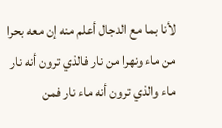لأنا بما مع الدجال أعلم منه إن معه بحرا من ماء ونهرا من نار فالذي ترون أنه نار ماء والذي ترون أنه ماء نار فمن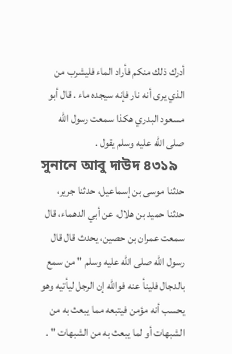أدرك ذلك منكم فأراد الماء فليشرب من الذي يرى أنه نار فإنه سيجده ماء . قال أبو مسعود البدري هكذا سمعت رسول الله صلى الله عليه وسلم يقول .
সুনানে আবু দাউদ ৪৩১৯
حدثنا موسى بن إسماعيل، حدثنا جرير، حدثنا حميد بن هلال، عن أبي الدهماء، قال سمعت عمران بن حصين، يحدث قال قال رسول الله صلى الله عليه وسلم " من سمع بالدجال فلينأ عنه فوالله إن الرجل ليأتيه وهو يحسب أنه مؤمن فيتبعه مما يبعث به من الشبهات أو لما يبعث به من الشبهات " .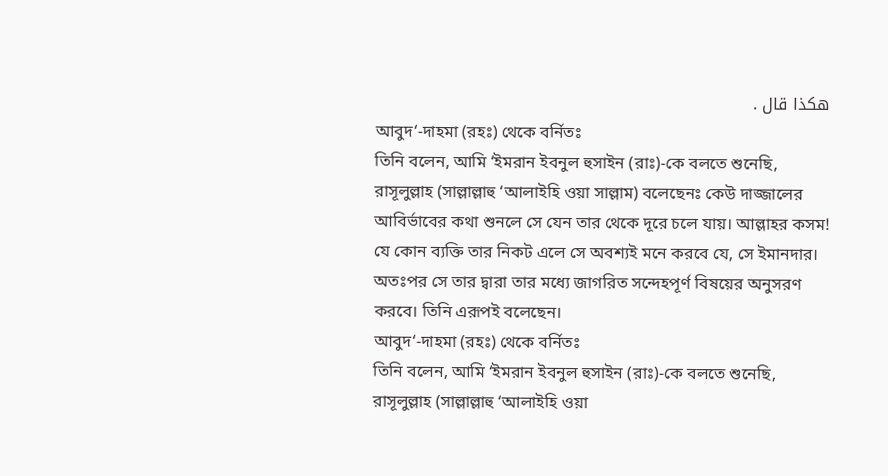هكذا قال .
আবুদ‘-দাহমা (রহঃ) থেকে বর্নিতঃ
তিনি বলেন, আমি ‘ইমরান ইবনুল হুসাইন (রাঃ)-কে বলতে শুনেছি, রাসূলুল্লাহ (সাল্লাল্লাহু ‘আলাইহি ওয়া সাল্লাম) বলেছেনঃ কেউ দাজ্জালের আবির্ভাবের কথা শুনলে সে যেন তার থেকে দূরে চলে যায়। আল্লাহর কসম! যে কোন ব্যক্তি তার নিকট এলে সে অবশ্যই মনে করবে যে, সে ইমানদার। অতঃপর সে তার দ্বারা তার মধ্যে জাগরিত সন্দেহপূর্ণ বিষয়ের অনুসরণ করবে। তিনি এরূপই বলেছেন।
আবুদ‘-দাহমা (রহঃ) থেকে বর্নিতঃ
তিনি বলেন, আমি ‘ইমরান ইবনুল হুসাইন (রাঃ)-কে বলতে শুনেছি, রাসূলুল্লাহ (সাল্লাল্লাহু ‘আলাইহি ওয়া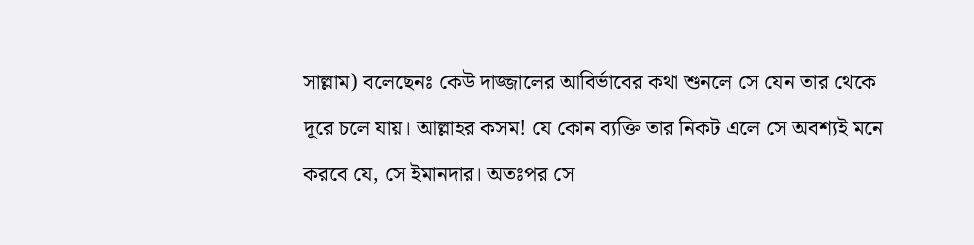সাল্লাম) বলেছেনঃ কেউ দাজ্জালের আবির্ভাবের কথা শুনলে সে যেন তার থেকে দূরে চলে যায়। আল্লাহর কসম! যে কোন ব্যক্তি তার নিকট এলে সে অবশ্যই মনে করবে যে, সে ইমানদার। অতঃপর সে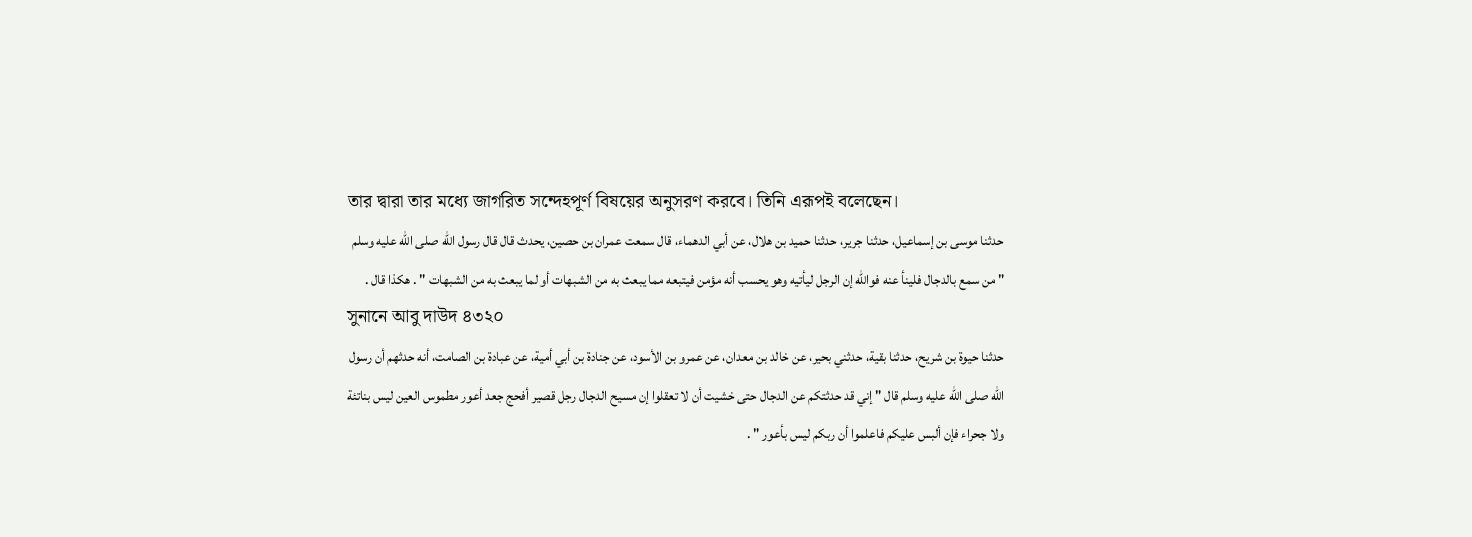তার দ্বারা তার মধ্যে জাগরিত সন্দেহপূর্ণ বিষয়ের অনুসরণ করবে। তিনি এরূপই বলেছেন।
حدثنا موسى بن إسماعيل، حدثنا جرير، حدثنا حميد بن هلال، عن أبي الدهماء، قال سمعت عمران بن حصين، يحدث قال قال رسول الله صلى الله عليه وسلم " من سمع بالدجال فلينأ عنه فوالله إن الرجل ليأتيه وهو يحسب أنه مؤمن فيتبعه مما يبعث به من الشبهات أو لما يبعث به من الشبهات " . هكذا قال .
সুনানে আবু দাউদ ৪৩২০
حدثنا حيوة بن شريح، حدثنا بقية، حدثني بحير، عن خالد بن معدان، عن عمرو بن الأسود، عن جنادة بن أبي أمية، عن عبادة بن الصامت، أنه حدثهم أن رسول الله صلى الله عليه وسلم قال " إني قد حدثتكم عن الدجال حتى خشيت أن لا تعقلوا إن مسيح الدجال رجل قصير أفحج جعد أعور مطموس العين ليس بناتئة ولا جحراء فإن ألبس عليكم فاعلموا أن ربكم ليس بأعور " .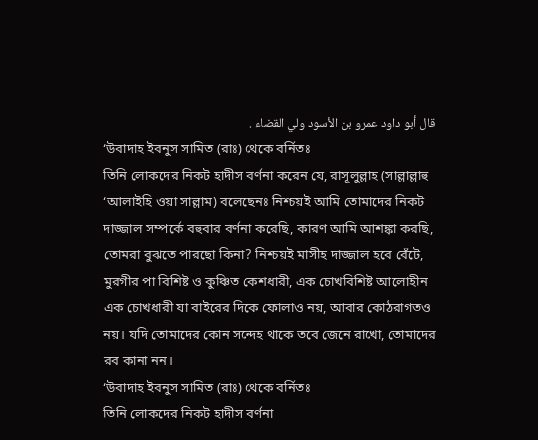قال أبو داود عمرو بن الأسود ولي القضاء .
‘উবাদাহ ইবনুস সামিত (রাঃ) থেকে বর্নিতঃ
তিনি লোকদের নিকট হাদীস বর্ণনা করেন যে, রাসূলুল্লাহ (সাল্লাল্লাহু ‘আলাইহি ওয়া সাল্লাম) বলেছেনঃ নিশ্চয়ই আমি তোমাদের নিকট দাজ্জাল সম্পর্কে বহুবার বর্ণনা করেছি, কারণ আমি আশঙ্কা করছি, তোমরা বুঝতে পারছো কিনা? নিশ্চয়ই মাসীহ দাজ্জাল হবে বেঁটে, মুরগীর পা বিশিষ্ট ও কুঞ্চিত কেশধারী, এক চোখবিশিষ্ট আলোহীন এক চোখধারী যা বাইরের দিকে ফোলাও নয়, আবার কোঠরাগতও নয়। যদি তোমাদের কোন সন্দেহ থাকে তবে জেনে রাখো, তোমাদের রব কানা নন।
‘উবাদাহ ইবনুস সামিত (রাঃ) থেকে বর্নিতঃ
তিনি লোকদের নিকট হাদীস বর্ণনা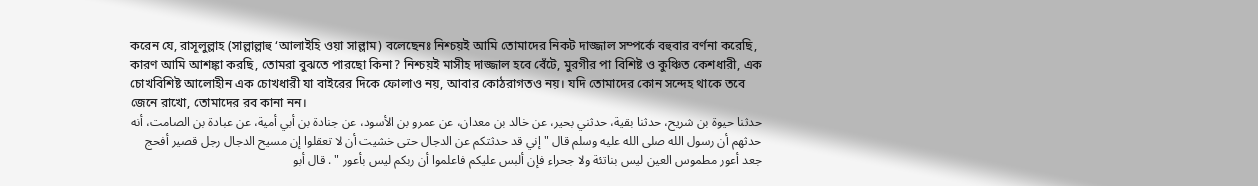করেন যে, রাসূলুল্লাহ (সাল্লাল্লাহু ‘আলাইহি ওয়া সাল্লাম) বলেছেনঃ নিশ্চয়ই আমি তোমাদের নিকট দাজ্জাল সম্পর্কে বহুবার বর্ণনা করেছি, কারণ আমি আশঙ্কা করছি, তোমরা বুঝতে পারছো কিনা? নিশ্চয়ই মাসীহ দাজ্জাল হবে বেঁটে, মুরগীর পা বিশিষ্ট ও কুঞ্চিত কেশধারী, এক চোখবিশিষ্ট আলোহীন এক চোখধারী যা বাইরের দিকে ফোলাও নয়, আবার কোঠরাগতও নয়। যদি তোমাদের কোন সন্দেহ থাকে তবে জেনে রাখো, তোমাদের রব কানা নন।
حدثنا حيوة بن شريح، حدثنا بقية، حدثني بحير، عن خالد بن معدان، عن عمرو بن الأسود، عن جنادة بن أبي أمية، عن عبادة بن الصامت، أنه حدثهم أن رسول الله صلى الله عليه وسلم قال " إني قد حدثتكم عن الدجال حتى خشيت أن لا تعقلوا إن مسيح الدجال رجل قصير أفحج جعد أعور مطموس العين ليس بناتئة ولا جحراء فإن ألبس عليكم فاعلموا أن ربكم ليس بأعور " . قال أبو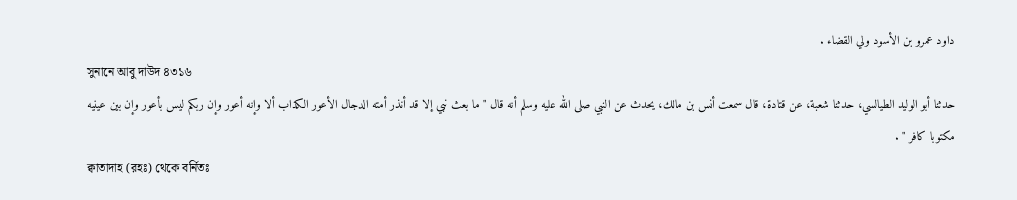داود عمرو بن الأسود ولي القضاء .
সুনানে আবু দাউদ ৪৩১৬
حدثنا أبو الوليد الطيالسي، حدثنا شعبة، عن قتادة، قال سمعت أنس بن مالك، يحدث عن النبي صلى الله عليه وسلم أنه قال " ما بعث نبي إلا قد أنذر أمته الدجال الأعور الكذاب ألا وإنه أعور وإن ربكم ليس بأعور وإن بين عينيه مكتوبا كافر " .
ক্বাতাদাহ (রহঃ) থেকে বর্নিতঃ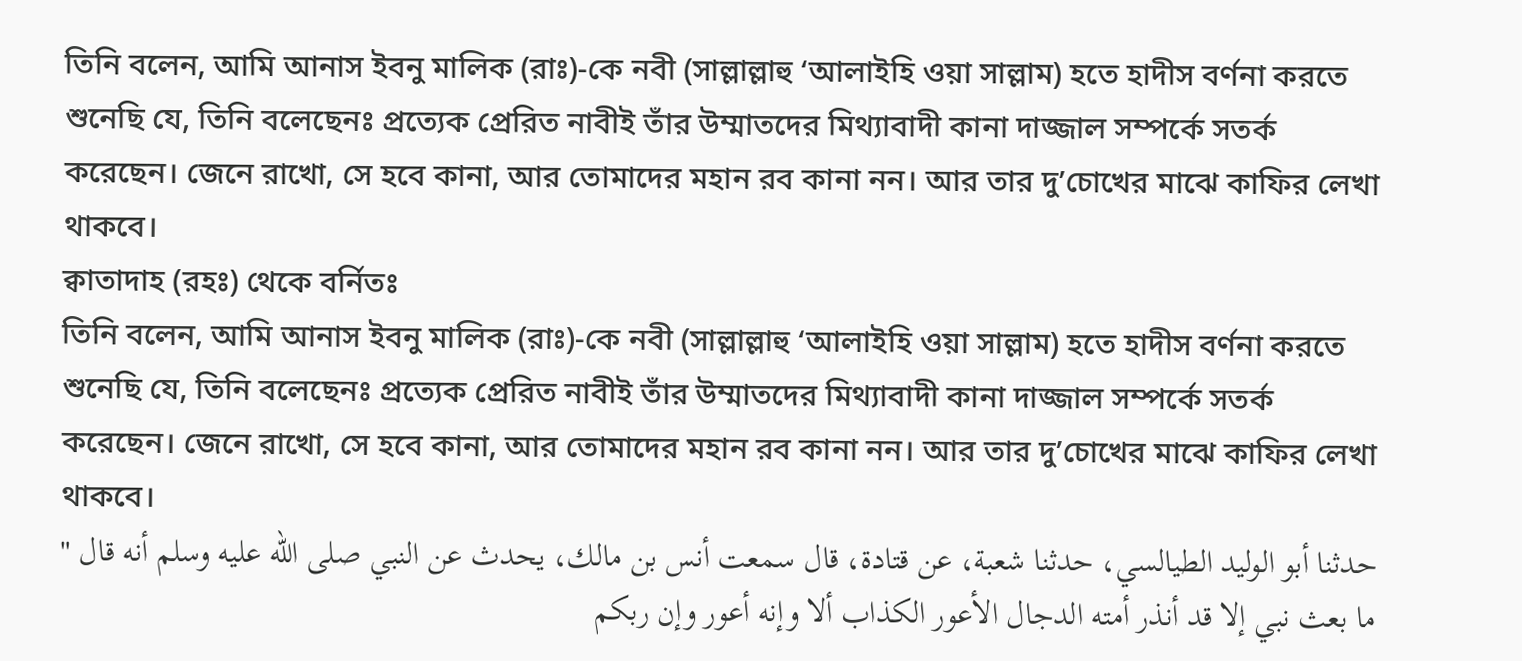তিনি বলেন, আমি আনাস ইবনু মালিক (রাঃ)-কে নবী (সাল্লাল্লাহু ‘আলাইহি ওয়া সাল্লাম) হতে হাদীস বর্ণনা করতে শুনেছি যে, তিনি বলেছেনঃ প্রত্যেক প্রেরিত নাবীই তাঁর উম্মাতদের মিথ্যাবাদী কানা দাজ্জাল সম্পর্কে সতর্ক করেছেন। জেনে রাখো, সে হবে কানা, আর তোমাদের মহান রব কানা নন। আর তার দু’চোখের মাঝে কাফির লেখা থাকবে।
ক্বাতাদাহ (রহঃ) থেকে বর্নিতঃ
তিনি বলেন, আমি আনাস ইবনু মালিক (রাঃ)-কে নবী (সাল্লাল্লাহু ‘আলাইহি ওয়া সাল্লাম) হতে হাদীস বর্ণনা করতে শুনেছি যে, তিনি বলেছেনঃ প্রত্যেক প্রেরিত নাবীই তাঁর উম্মাতদের মিথ্যাবাদী কানা দাজ্জাল সম্পর্কে সতর্ক করেছেন। জেনে রাখো, সে হবে কানা, আর তোমাদের মহান রব কানা নন। আর তার দু’চোখের মাঝে কাফির লেখা থাকবে।
حدثنا أبو الوليد الطيالسي، حدثنا شعبة، عن قتادة، قال سمعت أنس بن مالك، يحدث عن النبي صلى الله عليه وسلم أنه قال " ما بعث نبي إلا قد أنذر أمته الدجال الأعور الكذاب ألا وإنه أعور وإن ربكم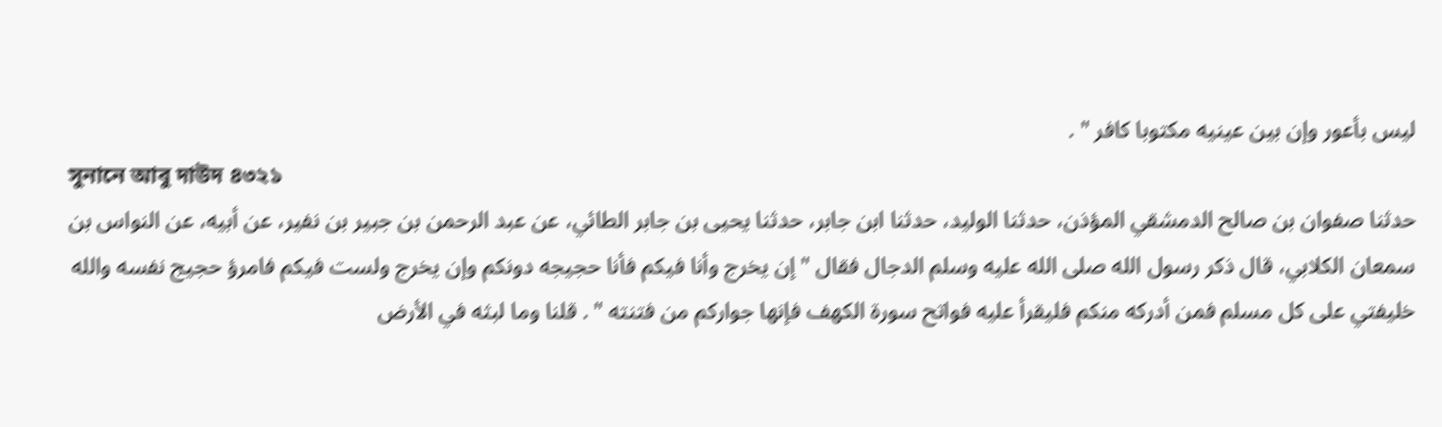ليس بأعور وإن بين عينيه مكتوبا كافر " .
সুনানে আবু দাউদ ৪৩২১
حدثنا صفوان بن صالح الدمشقي المؤذن، حدثنا الوليد، حدثنا ابن جابر، حدثنا يحيى بن جابر الطائي، عن عبد الرحمن بن جبير بن نفير، عن أبيه، عن النواس بن سمعان الكلابي، قال ذكر رسول الله صلى الله عليه وسلم الدجال فقال " إن يخرج وأنا فيكم فأنا حجيجه دونكم وإن يخرج ولست فيكم فامرؤ حجيج نفسه والله خليفتي على كل مسلم فمن أدركه منكم فليقرأ عليه فواتح سورة الكهف فإنها جواركم من فتنته " . قلنا وما لبثه في الأرض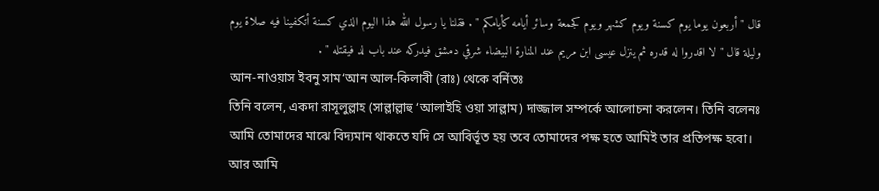قال " أربعون يوما يوم كسنة ويوم كشهر ويوم كجمعة وسائر أيامه كأيامكم " . فقلنا يا رسول الله هذا اليوم الذي كسنة أتكفينا فيه صلاة يوم وليلة قال " لا اقدروا له قدره ثم ينزل عيسى ابن مريم عند المنارة البيضاء شرقي دمشق فيدركه عند باب لد فيقتله " .
আন-নাওয়াস ইবনু সাম‘আন আল-কিলাবী (রাঃ) থেকে বর্নিতঃ
তিনি বলেন, একদা রাসূলুল্লাহ (সাল্লাল্লাহু ‘আলাইহি ওয়া সাল্লাম) দাজ্জাল সম্পর্কে আলোচনা করলেন। তিনি বলেনঃ আমি তোমাদের মাঝে বিদ্যমান থাকতে যদি সে আবির্ভূত হয় তবে তোমাদের পক্ষ হতে আমিই তার প্রতিপক্ষ হবো। আর আমি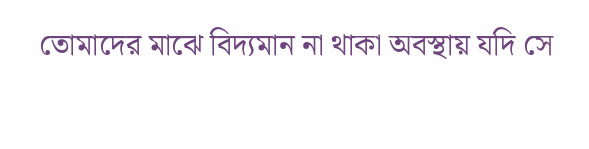তোমাদের মাঝে বিদ্যমান না থাকা অবস্থায় যদি সে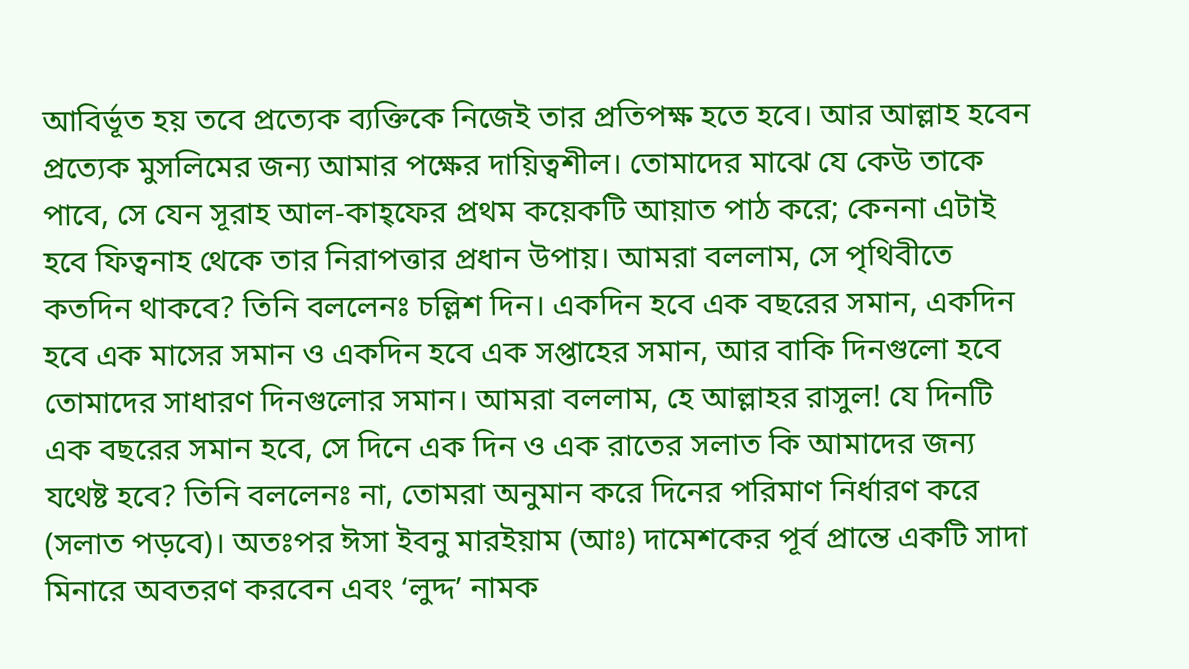আবির্ভূত হয় তবে প্রত্যেক ব্যক্তিকে নিজেই তার প্রতিপক্ষ হতে হবে। আর আল্লাহ হবেন প্রত্যেক মুসলিমের জন্য আমার পক্ষের দায়িত্বশীল। তোমাদের মাঝে যে কেউ তাকে পাবে, সে যেন সূরাহ আল-কাহ্ফের প্রথম কয়েকটি আয়াত পাঠ করে; কেননা এটাই হবে ফিত্বনাহ থেকে তার নিরাপত্তার প্রধান উপায়। আমরা বললাম, সে পৃথিবীতে কতদিন থাকবে? তিনি বললেনঃ চল্লিশ দিন। একদিন হবে এক বছরের সমান, একদিন হবে এক মাসের সমান ও একদিন হবে এক সপ্তাহের সমান, আর বাকি দিনগুলো হবে তোমাদের সাধারণ দিনগুলোর সমান। আমরা বললাম, হে আল্লাহর রাসুল! যে দিনটি এক বছরের সমান হবে, সে দিনে এক দিন ও এক রাতের সলাত কি আমাদের জন্য যথেষ্ট হবে? তিনি বললেনঃ না, তোমরা অনুমান করে দিনের পরিমাণ নির্ধারণ করে (সলাত পড়বে)। অতঃপর ঈসা ইবনু মারইয়াম (আঃ) দামেশকের পূর্ব প্রান্তে একটি সাদা মিনারে অবতরণ করবেন এবং ‘লুদ্দ’ নামক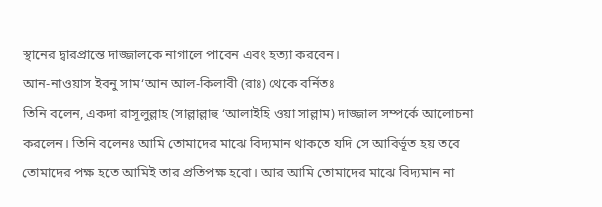স্থানের দ্বারপ্রান্তে দাজ্জালকে নাগালে পাবেন এবং হত্যা করবেন।
আন-নাওয়াস ইবনু সাম‘আন আল-কিলাবী (রাঃ) থেকে বর্নিতঃ
তিনি বলেন, একদা রাসূলুল্লাহ (সাল্লাল্লাহু ‘আলাইহি ওয়া সাল্লাম) দাজ্জাল সম্পর্কে আলোচনা করলেন। তিনি বলেনঃ আমি তোমাদের মাঝে বিদ্যমান থাকতে যদি সে আবির্ভূত হয় তবে তোমাদের পক্ষ হতে আমিই তার প্রতিপক্ষ হবো। আর আমি তোমাদের মাঝে বিদ্যমান না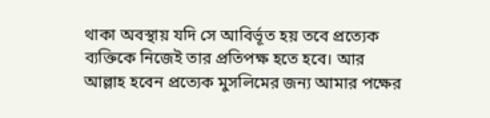থাকা অবস্থায় যদি সে আবির্ভূত হয় তবে প্রত্যেক ব্যক্তিকে নিজেই তার প্রতিপক্ষ হতে হবে। আর আল্লাহ হবেন প্রত্যেক মুসলিমের জন্য আমার পক্ষের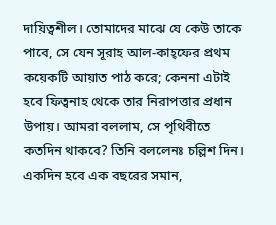দায়িত্বশীল। তোমাদের মাঝে যে কেউ তাকে পাবে, সে যেন সূরাহ আল-কাহ্ফের প্রথম কয়েকটি আয়াত পাঠ করে; কেননা এটাই হবে ফিত্বনাহ থেকে তার নিরাপত্তার প্রধান উপায়। আমরা বললাম, সে পৃথিবীতে কতদিন থাকবে? তিনি বললেনঃ চল্লিশ দিন। একদিন হবে এক বছরের সমান,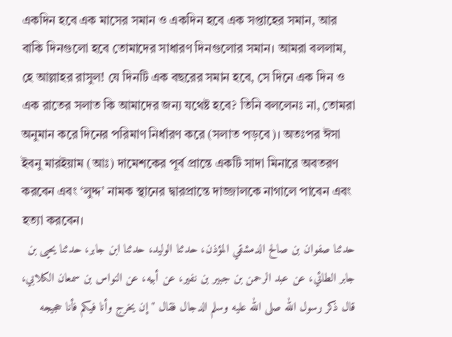একদিন হবে এক মাসের সমান ও একদিন হবে এক সপ্তাহের সমান, আর বাকি দিনগুলো হবে তোমাদের সাধারণ দিনগুলোর সমান। আমরা বললাম, হে আল্লাহর রাসুল! যে দিনটি এক বছরের সমান হবে, সে দিনে এক দিন ও এক রাতের সলাত কি আমাদের জন্য যথেষ্ট হবে? তিনি বললেনঃ না, তোমরা অনুমান করে দিনের পরিমাণ নির্ধারণ করে (সলাত পড়বে)। অতঃপর ঈসা ইবনু মারইয়াম (আঃ) দামেশকের পূর্ব প্রান্তে একটি সাদা মিনারে অবতরণ করবেন এবং ‘লুদ্দ’ নামক স্থানের দ্বারপ্রান্তে দাজ্জালকে নাগালে পাবেন এবং হত্যা করবেন।
حدثنا صفوان بن صالح الدمشقي المؤذن، حدثنا الوليد، حدثنا ابن جابر، حدثنا يحيى بن جابر الطائي، عن عبد الرحمن بن جبير بن نفير، عن أبيه، عن النواس بن سمعان الكلابي، قال ذكر رسول الله صلى الله عليه وسلم الدجال فقال " إن يخرج وأنا فيكم فأنا حجيجه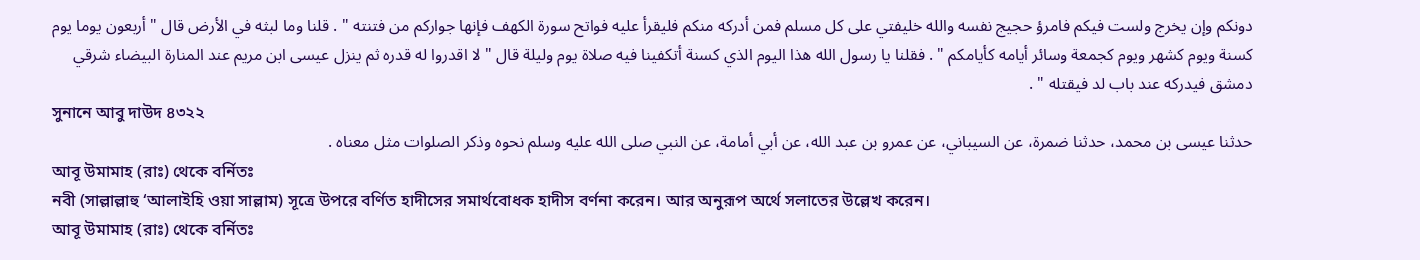دونكم وإن يخرج ولست فيكم فامرؤ حجيج نفسه والله خليفتي على كل مسلم فمن أدركه منكم فليقرأ عليه فواتح سورة الكهف فإنها جواركم من فتنته " . قلنا وما لبثه في الأرض قال " أربعون يوما يوم كسنة ويوم كشهر ويوم كجمعة وسائر أيامه كأيامكم " . فقلنا يا رسول الله هذا اليوم الذي كسنة أتكفينا فيه صلاة يوم وليلة قال " لا اقدروا له قدره ثم ينزل عيسى ابن مريم عند المنارة البيضاء شرقي دمشق فيدركه عند باب لد فيقتله " .
সুনানে আবু দাউদ ৪৩২২
حدثنا عيسى بن محمد، حدثنا ضمرة، عن السيباني، عن عمرو بن عبد الله، عن أبي أمامة، عن النبي صلى الله عليه وسلم نحوه وذكر الصلوات مثل معناه .
আবূ উমামাহ (রাঃ) থেকে বর্নিতঃ
নবী (সাল্লাল্লাহু ‘আলাইহি ওয়া সাল্লাম) সূত্রে উপরে বর্ণিত হাদীসের সমার্থবোধক হাদীস বর্ণনা করেন। আর অনুরূপ অর্থে সলাতের উল্লেখ করেন।
আবূ উমামাহ (রাঃ) থেকে বর্নিতঃ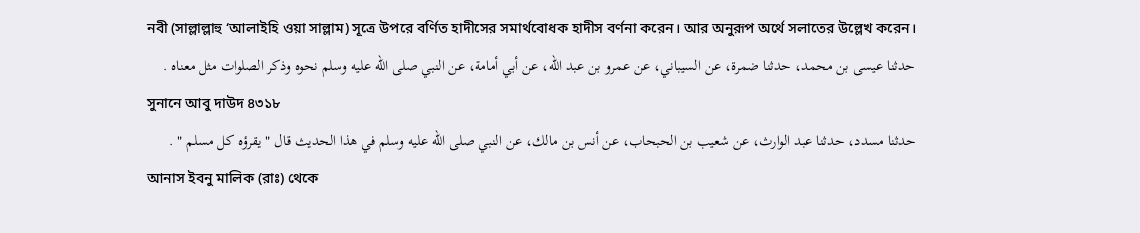নবী (সাল্লাল্লাহু ‘আলাইহি ওয়া সাল্লাম) সূত্রে উপরে বর্ণিত হাদীসের সমার্থবোধক হাদীস বর্ণনা করেন। আর অনুরূপ অর্থে সলাতের উল্লেখ করেন।
حدثنا عيسى بن محمد، حدثنا ضمرة، عن السيباني، عن عمرو بن عبد الله، عن أبي أمامة، عن النبي صلى الله عليه وسلم نحوه وذكر الصلوات مثل معناه .
সুনানে আবু দাউদ ৪৩১৮
حدثنا مسدد، حدثنا عبد الوارث، عن شعيب بن الحبحاب، عن أنس بن مالك، عن النبي صلى الله عليه وسلم في هذا الحديث قال " يقرؤه كل مسلم " .
আনাস ইবনু মালিক (রাঃ) থেকে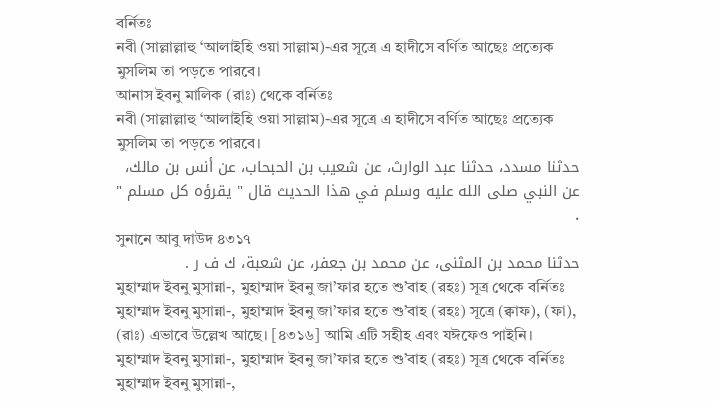বর্নিতঃ
নবী (সাল্লাল্লাহু ‘আলাইহি ওয়া সাল্লাম)-এর সূত্রে এ হাদীসে বর্ণিত আছেঃ প্রত্যেক মুসলিম তা পড়তে পারবে।
আনাস ইবনু মালিক (রাঃ) থেকে বর্নিতঃ
নবী (সাল্লাল্লাহু ‘আলাইহি ওয়া সাল্লাম)-এর সূত্রে এ হাদীসে বর্ণিত আছেঃ প্রত্যেক মুসলিম তা পড়তে পারবে।
حدثنا مسدد، حدثنا عبد الوارث، عن شعيب بن الحبحاب، عن أنس بن مالك، عن النبي صلى الله عليه وسلم في هذا الحديث قال " يقرؤه كل مسلم " .
সুনানে আবু দাউদ ৪৩১৭
حدثنا محمد بن المثنى، عن محمد بن جعفر، عن شعبة، ك ف ر .
মুহাম্মাদ ইবনু মুসান্না-, মুহাম্মাদ ইবনু জা’ফার হতে শু’বাহ (রহঃ) সূত্র থেকে বর্নিতঃ
মুহাম্মাদ ইবনু মুসান্না-, মুহাম্মাদ ইবনু জা’ফার হতে শু’বাহ (রহঃ) সূত্রে (ক্বাফ), (ফা), (রাঃ) এভাবে উল্লেখ আছে। [৪৩১৬] আমি এটি সহীহ এবং যঈফেও পাইনি।
মুহাম্মাদ ইবনু মুসান্না-, মুহাম্মাদ ইবনু জা’ফার হতে শু’বাহ (রহঃ) সূত্র থেকে বর্নিতঃ
মুহাম্মাদ ইবনু মুসান্না-,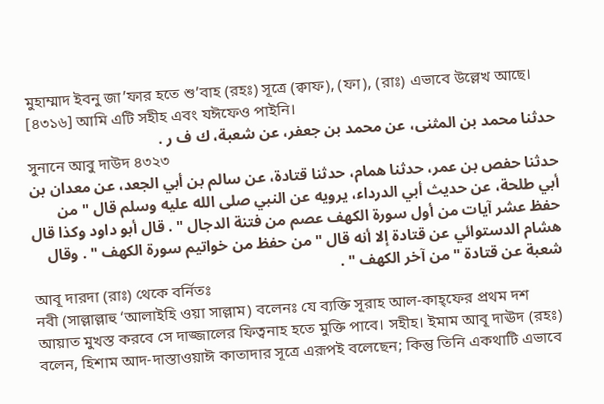মুহাম্মাদ ইবনু জা’ফার হতে শু’বাহ (রহঃ) সূত্রে (ক্বাফ), (ফা), (রাঃ) এভাবে উল্লেখ আছে। [৪৩১৬] আমি এটি সহীহ এবং যঈফেও পাইনি।
حدثنا محمد بن المثنى، عن محمد بن جعفر، عن شعبة، ك ف ر .
সুনানে আবু দাউদ ৪৩২৩
حدثنا حفص بن عمر، حدثنا همام، حدثنا قتادة، عن سالم بن أبي الجعد، عن معدان بن أبي طلحة، عن حديث أبي الدرداء، يرويه عن النبي صلى الله عليه وسلم قال " من حفظ عشر آيات من أول سورة الكهف عصم من فتنة الدجال " . قال أبو داود وكذا قال هشام الدستوائي عن قتادة إلا أنه قال " من حفظ من خواتيم سورة الكهف " . وقال شعبة عن قتادة " من آخر الكهف " .
আবূ দারদা (রাঃ) থেকে বর্নিতঃ
নবী (সাল্লাল্লাহু ‘আলাইহি ওয়া সাল্লাম) বলেনঃ যে ব্যক্তি সূরাহ আল-কাহ্ফের প্রথম দশ আয়াত মুখস্ত করবে সে দাজ্জালের ফিত্বনাহ হতে মুক্তি পাবে। সহীহ। ইমাম আবূ দাঊদ (রহঃ) বলেন, হিশাম আদ-দাস্তাওয়াঈ কাতাদার সূত্রে এরূপই বলেছেন; কিন্তু তিনি একথাটি এভাবে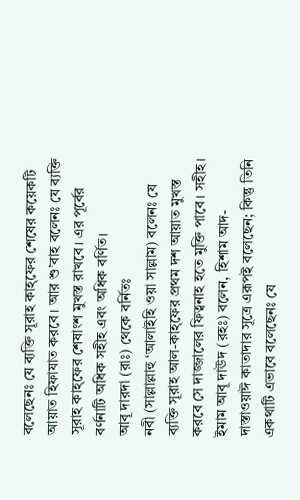বলেছেনঃ যে ব্যক্তি সূরাহ কাহ্ফের শেষের কয়েকটি আয়াত হিফাযাত করবে। আর শু’বাহ বলেনঃ যে ব্যক্তি সূরাহ কাহ্ফের শেষাংশ মুখস্ত রাখবে। এর পূর্বের বর্ণনাটি অধিক সহীহ এবং অধিক বর্ণিত।
আবূ দারদা (রাঃ) থেকে বর্নিতঃ
নবী (সাল্লাল্লাহু ‘আলাইহি ওয়া সাল্লাম) বলেনঃ যে ব্যক্তি সূরাহ আল-কাহ্ফের প্রথম দশ আয়াত মুখস্ত করবে সে দাজ্জালের ফিত্বনাহ হতে মুক্তি পাবে। সহীহ। ইমাম আবূ দাঊদ (রহঃ) বলেন, হিশাম আদ-দাস্তাওয়াঈ কাতাদার সূত্রে এরূপই বলেছেন; কিন্তু তিনি একথাটি এভাবে বলেছেনঃ যে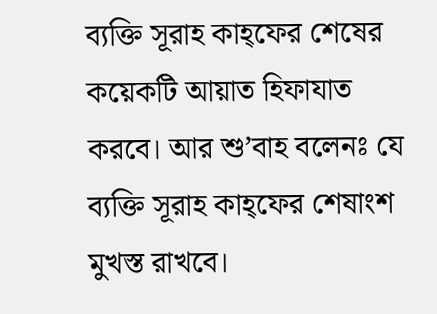ব্যক্তি সূরাহ কাহ্ফের শেষের কয়েকটি আয়াত হিফাযাত করবে। আর শু’বাহ বলেনঃ যে ব্যক্তি সূরাহ কাহ্ফের শেষাংশ মুখস্ত রাখবে।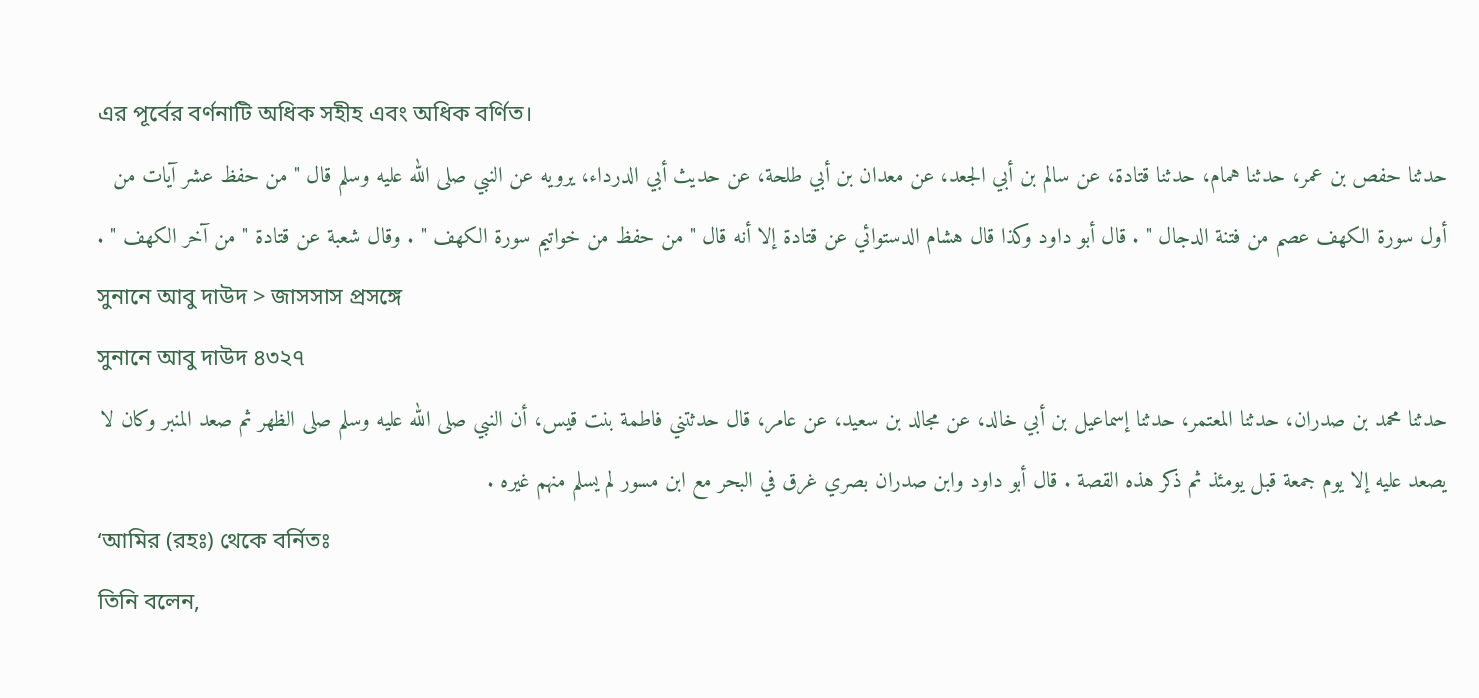এর পূর্বের বর্ণনাটি অধিক সহীহ এবং অধিক বর্ণিত।
حدثنا حفص بن عمر، حدثنا همام، حدثنا قتادة، عن سالم بن أبي الجعد، عن معدان بن أبي طلحة، عن حديث أبي الدرداء، يرويه عن النبي صلى الله عليه وسلم قال " من حفظ عشر آيات من أول سورة الكهف عصم من فتنة الدجال " . قال أبو داود وكذا قال هشام الدستوائي عن قتادة إلا أنه قال " من حفظ من خواتيم سورة الكهف " . وقال شعبة عن قتادة " من آخر الكهف " .
সুনানে আবু দাউদ > জাসসাস প্রসঙ্গে
সুনানে আবু দাউদ ৪৩২৭
حدثنا محمد بن صدران، حدثنا المعتمر، حدثنا إسماعيل بن أبي خالد، عن مجالد بن سعيد، عن عامر، قال حدثتني فاطمة بنت قيس، أن النبي صلى الله عليه وسلم صلى الظهر ثم صعد المنبر وكان لا يصعد عليه إلا يوم جمعة قبل يومئذ ثم ذكر هذه القصة . قال أبو داود وابن صدران بصري غرق في البحر مع ابن مسور لم يسلم منهم غيره .
‘আমির (রহঃ) থেকে বর্নিতঃ
তিনি বলেন,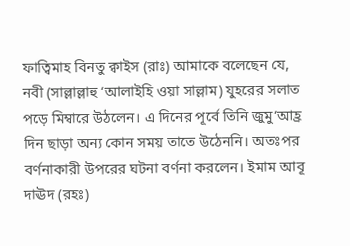ফাত্বিমাহ বিনতু ক্বাইস (রাঃ) আমাকে বলেছেন যে, নবী (সাল্লাল্লাহু ‘আলাইহি ওয়া সাল্লাম) যুহরের সলাত পড়ে মিম্বারে উঠলেন। এ দিনের পূর্বে তিনি জুমু‘আহ্র দিন ছাড়া অন্য কোন সময় তাতে উঠেননি। অতঃপর বর্ণনাকারী উপরের ঘটনা বর্ণনা করলেন। ইমাম আবূ দাঊদ (রহঃ)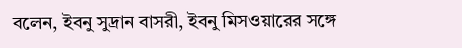বলেন, ইবনু সুদ্রান বাসরী, ইবনু মিসওয়ারের সঙ্গে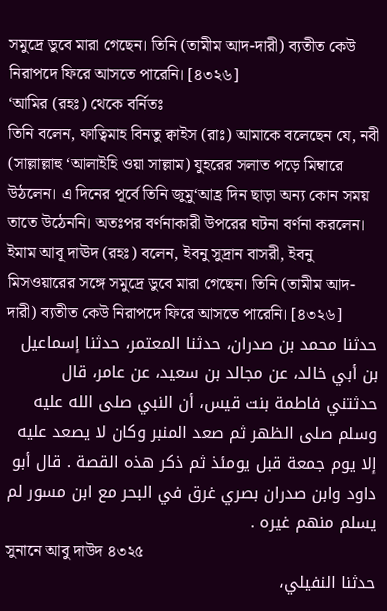সমুদ্রে ডুবে মারা গেছেন। তিনি (তামীম আদ-দারী) ব্যতীত কেউ নিরাপদে ফিরে আসতে পারেনি। [৪৩২৬]
‘আমির (রহঃ) থেকে বর্নিতঃ
তিনি বলেন, ফাত্বিমাহ বিনতু ক্বাইস (রাঃ) আমাকে বলেছেন যে, নবী (সাল্লাল্লাহু ‘আলাইহি ওয়া সাল্লাম) যুহরের সলাত পড়ে মিম্বারে উঠলেন। এ দিনের পূর্বে তিনি জুমু‘আহ্র দিন ছাড়া অন্য কোন সময় তাতে উঠেননি। অতঃপর বর্ণনাকারী উপরের ঘটনা বর্ণনা করলেন। ইমাম আবূ দাঊদ (রহঃ) বলেন, ইবনু সুদ্রান বাসরী, ইবনু মিসওয়ারের সঙ্গে সমুদ্রে ডুবে মারা গেছেন। তিনি (তামীম আদ-দারী) ব্যতীত কেউ নিরাপদে ফিরে আসতে পারেনি। [৪৩২৬]
حدثنا محمد بن صدران، حدثنا المعتمر، حدثنا إسماعيل بن أبي خالد، عن مجالد بن سعيد، عن عامر، قال حدثتني فاطمة بنت قيس، أن النبي صلى الله عليه وسلم صلى الظهر ثم صعد المنبر وكان لا يصعد عليه إلا يوم جمعة قبل يومئذ ثم ذكر هذه القصة . قال أبو داود وابن صدران بصري غرق في البحر مع ابن مسور لم يسلم منهم غيره .
সুনানে আবু দাউদ ৪৩২৫
حدثنا النفيلي،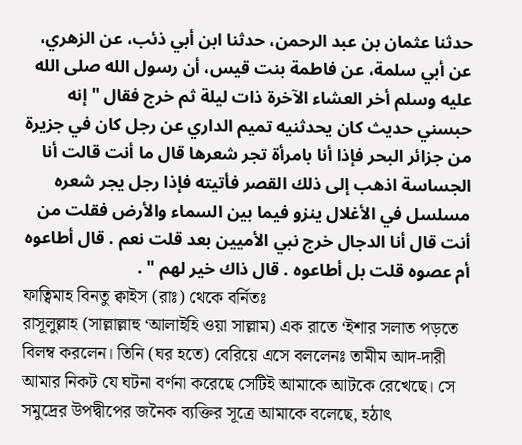حدثنا عثمان بن عبد الرحمن، حدثنا ابن أبي ذئب، عن الزهري، عن أبي سلمة، عن فاطمة بنت قيس، أن رسول الله صلى الله عليه وسلم أخر العشاء الآخرة ذات ليلة ثم خرج فقال " إنه حبسني حديث كان يحدثنيه تميم الداري عن رجل كان في جزيرة من جزائر البحر فإذا أنا بامرأة تجر شعرها قال ما أنت قالت أنا الجساسة اذهب إلى ذلك القصر فأتيته فإذا رجل يجر شعره مسلسل في الأغلال ينزو فيما بين السماء والأرض فقلت من أنت قال أنا الدجال خرج نبي الأميين بعد قلت نعم . قال أطاعوه أم عصوه قلت بل أطاعوه . قال ذاك خير لهم " .
ফাত্বিমাহ বিনতু ক্বাইস (রাঃ) থেকে বর্নিতঃ
রাসূলুল্লাহ (সাল্লাল্লাহু ‘আলাইহি ওয়া সাল্লাম) এক রাতে ‘ইশার সলাত পড়তে বিলম্ব করলেন। তিনি (ঘর হতে) বেরিয়ে এসে বললেনঃ তামীম আদ-দারী আমার নিকট যে ঘটনা বর্ণনা করেছে সেটিই আমাকে আটকে রেখেছে। সে সমুদ্রের উপদ্বীপের জনৈক ব্যক্তির সূত্রে আমাকে বলেছে, হঠাৎ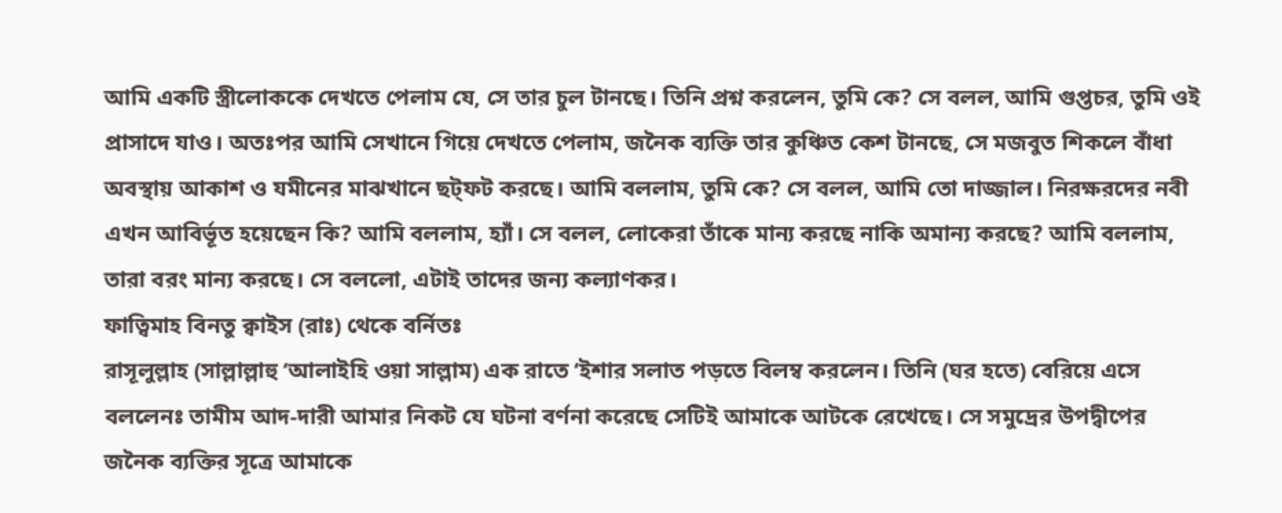আমি একটি স্ত্রীলোককে দেখতে পেলাম যে, সে তার চুল টানছে। তিনি প্রশ্ন করলেন, তুমি কে? সে বলল, আমি গুপ্তচর, তুমি ওই প্রাসাদে যাও। অতঃপর আমি সেখানে গিয়ে দেখতে পেলাম, জনৈক ব্যক্তি তার কুঞ্চিত কেশ টানছে, সে মজবুত শিকলে বাঁধা অবস্থায় আকাশ ও যমীনের মাঝখানে ছট্ফট করছে। আমি বললাম, তুমি কে? সে বলল, আমি তো দাজ্জাল। নিরক্ষরদের নবী এখন আবির্ভূত হয়েছেন কি? আমি বললাম, হ্যাঁ। সে বলল, লোকেরা তাঁকে মান্য করছে নাকি অমান্য করছে? আমি বললাম, তারা বরং মান্য করছে। সে বললো, এটাই তাদের জন্য কল্যাণকর।
ফাত্বিমাহ বিনতু ক্বাইস (রাঃ) থেকে বর্নিতঃ
রাসূলুল্লাহ (সাল্লাল্লাহু ‘আলাইহি ওয়া সাল্লাম) এক রাতে ‘ইশার সলাত পড়তে বিলম্ব করলেন। তিনি (ঘর হতে) বেরিয়ে এসে বললেনঃ তামীম আদ-দারী আমার নিকট যে ঘটনা বর্ণনা করেছে সেটিই আমাকে আটকে রেখেছে। সে সমুদ্রের উপদ্বীপের জনৈক ব্যক্তির সূত্রে আমাকে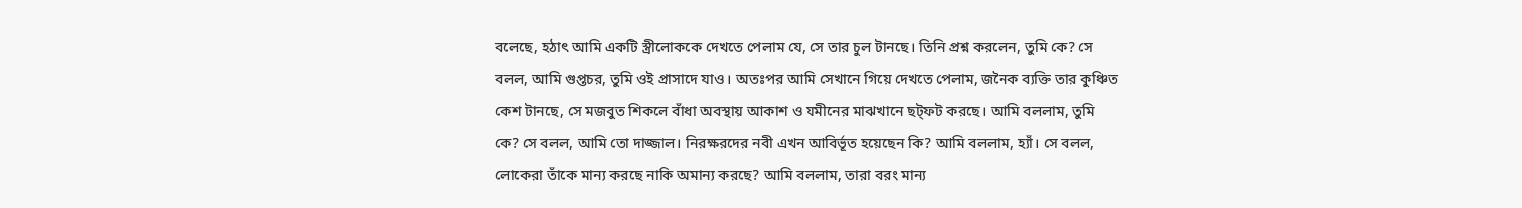বলেছে, হঠাৎ আমি একটি স্ত্রীলোককে দেখতে পেলাম যে, সে তার চুল টানছে। তিনি প্রশ্ন করলেন, তুমি কে? সে বলল, আমি গুপ্তচর, তুমি ওই প্রাসাদে যাও। অতঃপর আমি সেখানে গিয়ে দেখতে পেলাম, জনৈক ব্যক্তি তার কুঞ্চিত কেশ টানছে, সে মজবুত শিকলে বাঁধা অবস্থায় আকাশ ও যমীনের মাঝখানে ছট্ফট করছে। আমি বললাম, তুমি কে? সে বলল, আমি তো দাজ্জাল। নিরক্ষরদের নবী এখন আবির্ভূত হয়েছেন কি? আমি বললাম, হ্যাঁ। সে বলল, লোকেরা তাঁকে মান্য করছে নাকি অমান্য করছে? আমি বললাম, তারা বরং মান্য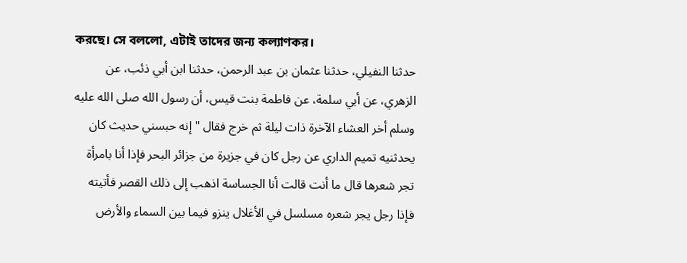করছে। সে বললো, এটাই তাদের জন্য কল্যাণকর।
حدثنا النفيلي، حدثنا عثمان بن عبد الرحمن، حدثنا ابن أبي ذئب، عن الزهري، عن أبي سلمة، عن فاطمة بنت قيس، أن رسول الله صلى الله عليه وسلم أخر العشاء الآخرة ذات ليلة ثم خرج فقال " إنه حبسني حديث كان يحدثنيه تميم الداري عن رجل كان في جزيرة من جزائر البحر فإذا أنا بامرأة تجر شعرها قال ما أنت قالت أنا الجساسة اذهب إلى ذلك القصر فأتيته فإذا رجل يجر شعره مسلسل في الأغلال ينزو فيما بين السماء والأرض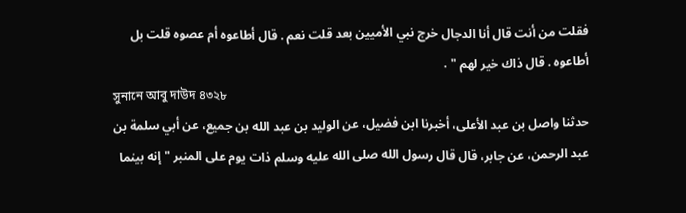فقلت من أنت قال أنا الدجال خرج نبي الأميين بعد قلت نعم . قال أطاعوه أم عصوه قلت بل أطاعوه . قال ذاك خير لهم " .
সুনানে আবু দাউদ ৪৩২৮
حدثنا واصل بن عبد الأعلى، أخبرنا ابن فضيل، عن الوليد بن عبد الله بن جميع، عن أبي سلمة بن عبد الرحمن، عن جابر، قال قال رسول الله صلى الله عليه وسلم ذات يوم على المنبر " إنه بينما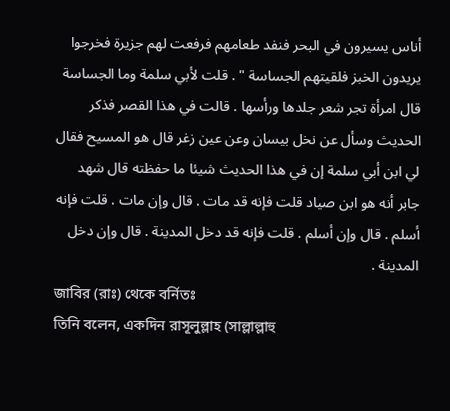أناس يسيرون في البحر فنفد طعامهم فرفعت لهم جزيرة فخرجوا يريدون الخبز فلقيتهم الجساسة " . قلت لأبي سلمة وما الجساسة قال امرأة تجر شعر جلدها ورأسها . قالت في هذا القصر فذكر الحديث وسأل عن نخل بيسان وعن عين زغر قال هو المسيح فقال لي ابن أبي سلمة إن في هذا الحديث شيئا ما حفظته قال شهد جابر أنه هو ابن صياد قلت فإنه قد مات . قال وإن مات . قلت فإنه أسلم . قال وإن أسلم . قلت فإنه قد دخل المدينة . قال وإن دخل المدينة .
জাবির (রাঃ) থেকে বর্নিতঃ
তিনি বলেন, একদিন রাসূলুল্লাহ (সাল্লাল্লাহু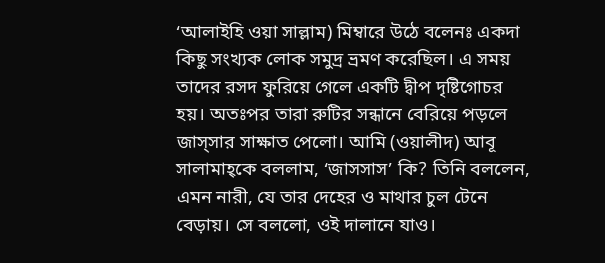‘আলাইহি ওয়া সাল্লাম) মিম্বারে উঠে বলেনঃ একদা কিছু সংখ্যক লোক সমুদ্র ভ্রমণ করেছিল। এ সময় তাদের রসদ ফুরিয়ে গেলে একটি দ্বীপ দৃষ্টিগোচর হয়। অতঃপর তারা রুটির সন্ধানে বেরিয়ে পড়লে জাস্সার সাক্ষাত পেলো। আমি (ওয়ালীদ) আবূ সালামাহ্কে বললাম, ‘জাসসাস’ কি? তিনি বললেন, এমন নারী, যে তার দেহের ও মাথার চুল টেনে বেড়ায়। সে বললো, ওই দালানে যাও।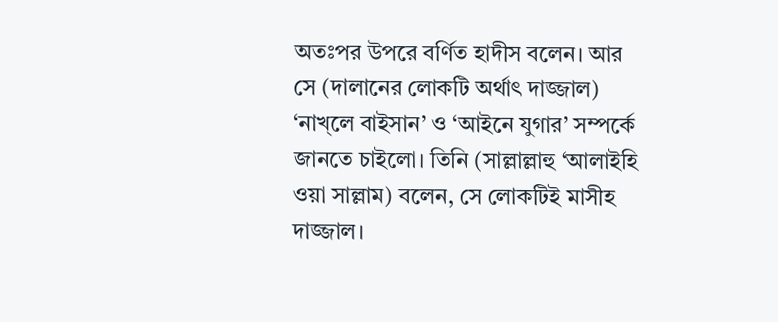অতঃপর উপরে বর্ণিত হাদীস বলেন। আর সে (দালানের লোকটি অর্থাৎ দাজ্জাল) ‘নাখ্লে বাইসান’ ও ‘আইনে যুগার’ সম্পর্কে জানতে চাইলো। তিনি (সাল্লাল্লাহু ‘আলাইহি ওয়া সাল্লাম) বলেন, সে লোকটিই মাসীহ দাজ্জাল।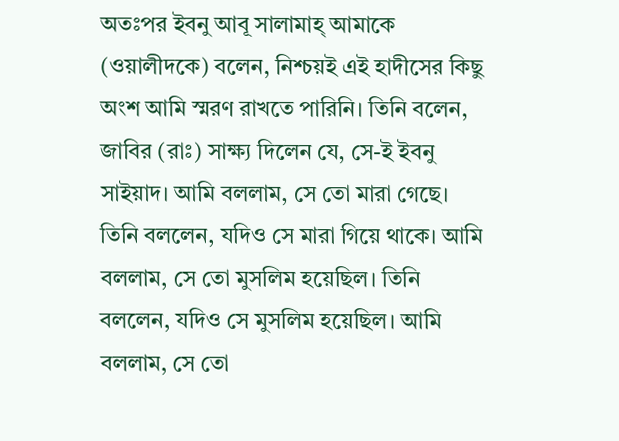অতঃপর ইবনু আবূ সালামাহ্ আমাকে (ওয়ালীদকে) বলেন, নিশ্চয়ই এই হাদীসের কিছু অংশ আমি স্মরণ রাখতে পারিনি। তিনি বলেন, জাবির (রাঃ) সাক্ষ্য দিলেন যে, সে-ই ইবনু সাইয়াদ। আমি বললাম, সে তো মারা গেছে। তিনি বললেন, যদিও সে মারা গিয়ে থাকে। আমি বললাম, সে তো মুসলিম হয়েছিল। তিনি বললেন, যদিও সে মুসলিম হয়েছিল। আমি বললাম, সে তো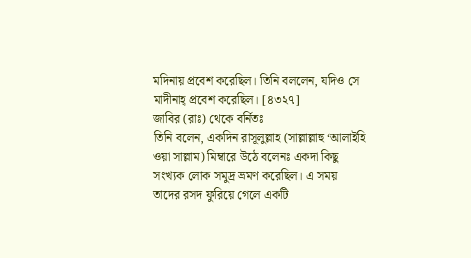মদিনায় প্রবেশ করেছিল। তিনি বললেন, যদিও সে মাদীনাহ্ প্রবেশ করেছিল। [৪৩২৭]
জাবির (রাঃ) থেকে বর্নিতঃ
তিনি বলেন, একদিন রাসূলুল্লাহ (সাল্লাল্লাহু ‘আলাইহি ওয়া সাল্লাম) মিম্বারে উঠে বলেনঃ একদা কিছু সংখ্যক লোক সমুদ্র ভ্রমণ করেছিল। এ সময় তাদের রসদ ফুরিয়ে গেলে একটি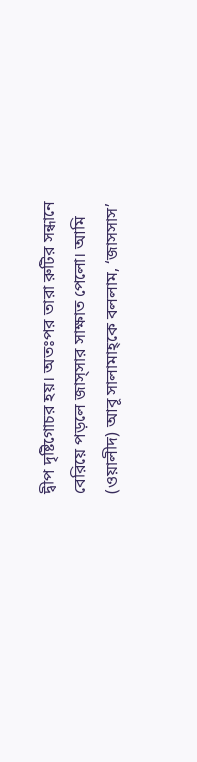দ্বীপ দৃষ্টিগোচর হয়। অতঃপর তারা রুটির সন্ধানে বেরিয়ে পড়লে জাস্সার সাক্ষাত পেলো। আমি (ওয়ালীদ) আবূ সালামাহ্কে বললাম, ‘জাসসাস’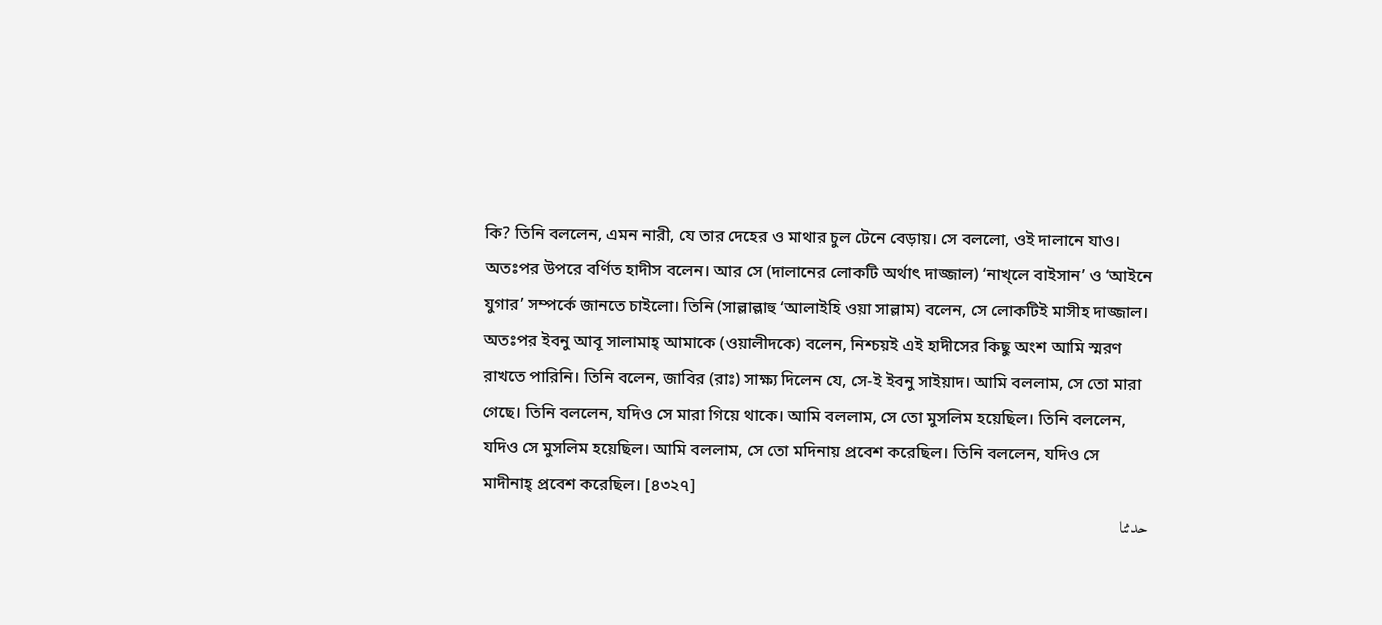কি? তিনি বললেন, এমন নারী, যে তার দেহের ও মাথার চুল টেনে বেড়ায়। সে বললো, ওই দালানে যাও। অতঃপর উপরে বর্ণিত হাদীস বলেন। আর সে (দালানের লোকটি অর্থাৎ দাজ্জাল) ‘নাখ্লে বাইসান’ ও ‘আইনে যুগার’ সম্পর্কে জানতে চাইলো। তিনি (সাল্লাল্লাহু ‘আলাইহি ওয়া সাল্লাম) বলেন, সে লোকটিই মাসীহ দাজ্জাল। অতঃপর ইবনু আবূ সালামাহ্ আমাকে (ওয়ালীদকে) বলেন, নিশ্চয়ই এই হাদীসের কিছু অংশ আমি স্মরণ রাখতে পারিনি। তিনি বলেন, জাবির (রাঃ) সাক্ষ্য দিলেন যে, সে-ই ইবনু সাইয়াদ। আমি বললাম, সে তো মারা গেছে। তিনি বললেন, যদিও সে মারা গিয়ে থাকে। আমি বললাম, সে তো মুসলিম হয়েছিল। তিনি বললেন, যদিও সে মুসলিম হয়েছিল। আমি বললাম, সে তো মদিনায় প্রবেশ করেছিল। তিনি বললেন, যদিও সে মাদীনাহ্ প্রবেশ করেছিল। [৪৩২৭]
حدثنا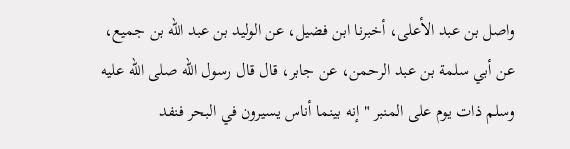واصل بن عبد الأعلى، أخبرنا ابن فضيل، عن الوليد بن عبد الله بن جميع، عن أبي سلمة بن عبد الرحمن، عن جابر، قال قال رسول الله صلى الله عليه وسلم ذات يوم على المنبر " إنه بينما أناس يسيرون في البحر فنفد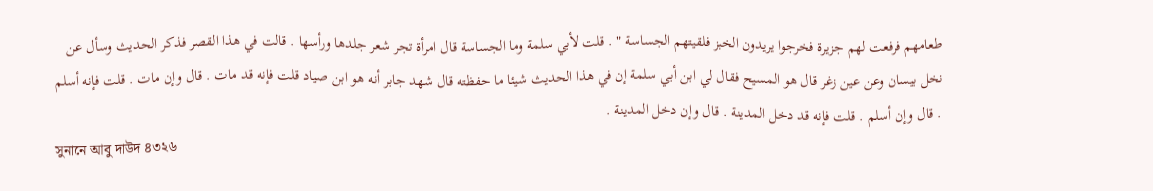طعامهم فرفعت لهم جزيرة فخرجوا يريدون الخبز فلقيتهم الجساسة " . قلت لأبي سلمة وما الجساسة قال امرأة تجر شعر جلدها ورأسها . قالت في هذا القصر فذكر الحديث وسأل عن نخل بيسان وعن عين زغر قال هو المسيح فقال لي ابن أبي سلمة إن في هذا الحديث شيئا ما حفظته قال شهد جابر أنه هو ابن صياد قلت فإنه قد مات . قال وإن مات . قلت فإنه أسلم . قال وإن أسلم . قلت فإنه قد دخل المدينة . قال وإن دخل المدينة .
সুনানে আবু দাউদ ৪৩২৬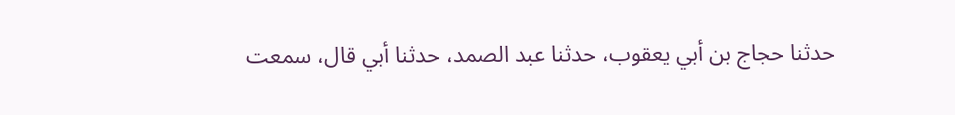حدثنا حجاج بن أبي يعقوب، حدثنا عبد الصمد، حدثنا أبي قال، سمعت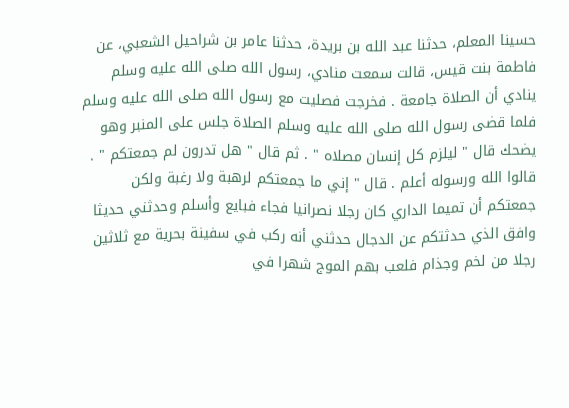حسينا المعلم، حدثنا عبد الله بن بريدة، حدثنا عامر بن شراحيل الشعبي، عن فاطمة بنت قيس، قالت سمعت منادي، رسول الله صلى الله عليه وسلم ينادي أن الصلاة جامعة . فخرجت فصليت مع رسول الله صلى الله عليه وسلم فلما قضى رسول الله صلى الله عليه وسلم الصلاة جلس على المنبر وهو يضحك قال " ليلزم كل إنسان مصلاه " . ثم قال " هل تدرون لم جمعتكم " . قالوا الله ورسوله أعلم . قال " إني ما جمعتكم لرهبة ولا رغبة ولكن جمعتكم أن تميما الداري كان رجلا نصرانيا فجاء فبايع وأسلم وحدثني حديثا وافق الذي حدثتكم عن الدجال حدثني أنه ركب في سفينة بحرية مع ثلاثين رجلا من لخم وجذام فلعب بهم الموج شهرا في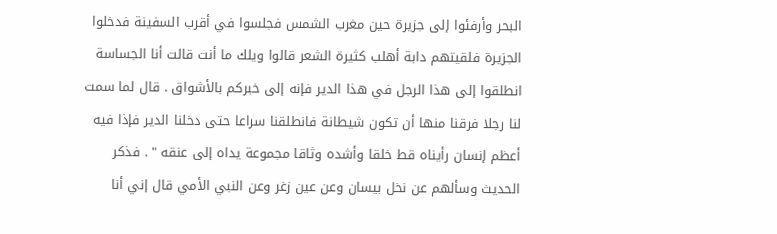البحر وأرفئوا إلى جزيرة حين مغرب الشمس فجلسوا في أقرب السفينة فدخلوا الجزيرة فلقيتهم دابة أهلب كثيرة الشعر قالوا ويلك ما أنت قالت أنا الجساسة انطلقوا إلى هذا الرجل في هذا الدير فإنه إلى خبركم بالأشواق . قال لما سمت لنا رجلا فرقنا منها أن تكون شيطانة فانطلقنا سراعا حتى دخلنا الدير فإذا فيه أعظم إنسان رأيناه قط خلقا وأشده وثاقا مجموعة يداه إلى عنقه " . فذكر الحديث وسألهم عن نخل بيسان وعن عين زغر وعن النبي الأمي قال إني أنا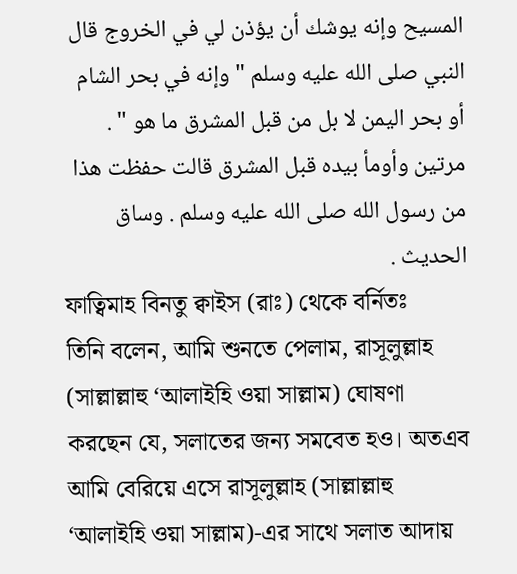المسيح وإنه يوشك أن يؤذن لي في الخروج قال النبي صلى الله عليه وسلم " وإنه في بحر الشام أو بحر اليمن لا بل من قبل المشرق ما هو " . مرتين وأومأ بيده قبل المشرق قالت حفظت هذا من رسول الله صلى الله عليه وسلم . وساق الحديث .
ফাত্বিমাহ বিনতু ক্বাইস (রাঃ) থেকে বর্নিতঃ
তিনি বলেন, আমি শুনতে পেলাম, রাসূলুল্লাহ (সাল্লাল্লাহু ‘আলাইহি ওয়া সাল্লাম) ঘোষণা করছেন যে, সলাতের জন্য সমবেত হও। অতএব আমি বেরিয়ে এসে রাসূলুল্লাহ (সাল্লাল্লাহু ‘আলাইহি ওয়া সাল্লাম)-এর সাথে সলাত আদায়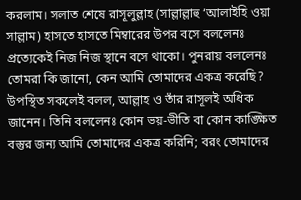করলাম। সলাত শেষে রাসূলুল্লাহ (সাল্লাল্লাহু ‘আলাইহি ওয়া সাল্লাম) হাসতে হাসতে মিম্বারের উপর বসে বললেনঃ প্রত্যেকেই নিজ নিজ স্থানে বসে থাকো। পুনরায় বললেনঃ তোমরা কি জানো, কেন আমি তোমাদের একত্র করেছি? উপস্থিত সকলেই বলল, আল্লাহ ও তাঁর রাসূলই অধিক জানেন। তিনি বললেনঃ কোন ভয়-ভীতি বা কোন কাঙ্ক্ষিত বস্তুর জন্য আমি তোমাদের একত্র করিনি; বরং তোমাদের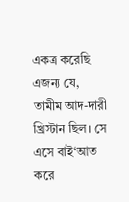একত্র করেছি এজন্য যে, তামীম আদ-দারী খ্রিস্টান ছিল। সে এসে বাই‘আত করে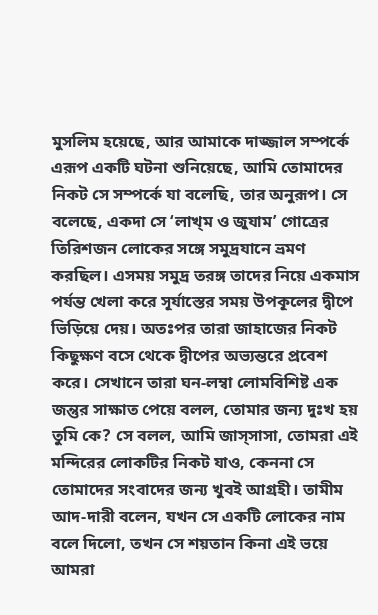মুসলিম হয়েছে, আর আমাকে দাজ্জাল সম্পর্কে এরূপ একটি ঘটনা শুনিয়েছে, আমি তোমাদের নিকট সে সম্পর্কে যা বলেছি, তার অনুরূপ। সে বলেছে, একদা সে ‘লাখ্ম ও জুযাম’ গোত্রের তিরিশজন লোকের সঙ্গে সমুদ্রযানে ভ্রমণ করছিল। এসময় সমুদ্র তরঙ্গ তাদের নিয়ে একমাস পর্যন্ত খেলা করে সূর্যাস্তের সময় উপকূলের দ্বীপে ভিড়িয়ে দেয়। অতঃপর তারা জাহাজের নিকট কিছুক্ষণ বসে থেকে দ্বীপের অভ্যন্তরে প্রবেশ করে। সেখানে তারা ঘন-লম্বা লোমবিশিষ্ট এক জন্তুর সাক্ষাত পেয়ে বলল, তোমার জন্য দুঃখ হয় তুমি কে? সে বলল, আমি জাস্সাসা, তোমরা এই মন্দিরের লোকটির নিকট যাও, কেননা সে তোমাদের সংবাদের জন্য খুবই আগ্রহী। তামীম আদ-দারী বলেন, যখন সে একটি লোকের নাম বলে দিলো, তখন সে শয়তান কিনা এই ভয়ে আমরা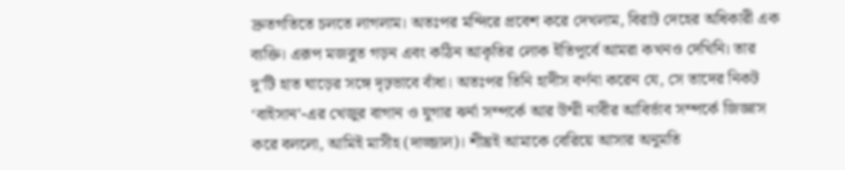দ্রুতগতিতে চলতে লাগলাম। অতঃপর মন্দিরে প্রবেশ করে দেখলাম, বিরাট দেহের অধিকারী এক ব্যক্তি। এরূপ মজবুত গড়ন এবং কঠিন আকৃতির লোক ইতিপূর্বে আমরা কখনও দেখিনি। তার দু’টি হাত ঘাড়ের সঙ্গে দৃঢ়ভাবে বাঁধা। অতঃপর তিনি হাদীস বর্ণনা করেন যে, সে তাদের নিকট ‘বাইসান’-এর খেজুর বাগান ও যুগার ঝর্না সম্পর্কে আর উম্মী নাবীর আবির্ভাব সম্পর্কে জিজ্ঞাস করে বললো, আমিই মাসীহ (দাজ্জাল)। শীঘ্রই আমাকে বেরিয়ে আসার অনুমতি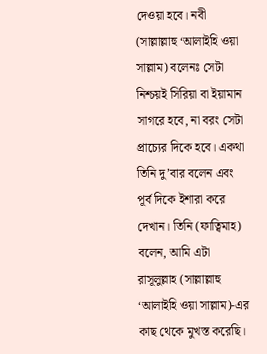দেওয়া হবে। নবী (সাল্লাল্লাহু ‘আলাইহি ওয়া সাল্লাম) বলেনঃ সেটা নিশ্চয়ই সিরিয়া বা ইয়ামান সাগরে হবে, না বরং সেটা প্রাচ্যের দিকে হবে। একথা তিনি দু’বার বলেন এবং পূর্ব দিকে ইশারা করে দেখান। তিনি (ফাত্বিমাহ) বলেন, আমি এটা রাসূলুল্লাহ (সাল্লাল্লাহু ‘আলাইহি ওয়া সাল্লাম)-এর কাছ থেকে মুখস্ত করেছি।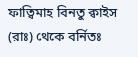ফাত্বিমাহ বিনতু ক্বাইস (রাঃ) থেকে বর্নিতঃ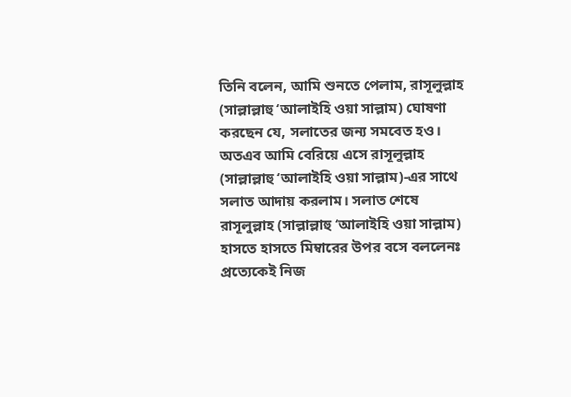তিনি বলেন, আমি শুনতে পেলাম, রাসূলুল্লাহ (সাল্লাল্লাহু ‘আলাইহি ওয়া সাল্লাম) ঘোষণা করছেন যে, সলাতের জন্য সমবেত হও। অতএব আমি বেরিয়ে এসে রাসূলুল্লাহ (সাল্লাল্লাহু ‘আলাইহি ওয়া সাল্লাম)-এর সাথে সলাত আদায় করলাম। সলাত শেষে রাসূলুল্লাহ (সাল্লাল্লাহু ‘আলাইহি ওয়া সাল্লাম) হাসতে হাসতে মিম্বারের উপর বসে বললেনঃ প্রত্যেকেই নিজ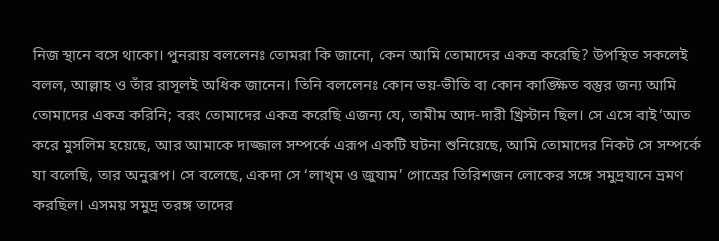নিজ স্থানে বসে থাকো। পুনরায় বললেনঃ তোমরা কি জানো, কেন আমি তোমাদের একত্র করেছি? উপস্থিত সকলেই বলল, আল্লাহ ও তাঁর রাসূলই অধিক জানেন। তিনি বললেনঃ কোন ভয়-ভীতি বা কোন কাঙ্ক্ষিত বস্তুর জন্য আমি তোমাদের একত্র করিনি; বরং তোমাদের একত্র করেছি এজন্য যে, তামীম আদ-দারী খ্রিস্টান ছিল। সে এসে বাই‘আত করে মুসলিম হয়েছে, আর আমাকে দাজ্জাল সম্পর্কে এরূপ একটি ঘটনা শুনিয়েছে, আমি তোমাদের নিকট সে সম্পর্কে যা বলেছি, তার অনুরূপ। সে বলেছে, একদা সে ‘লাখ্ম ও জুযাম’ গোত্রের তিরিশজন লোকের সঙ্গে সমুদ্রযানে ভ্রমণ করছিল। এসময় সমুদ্র তরঙ্গ তাদের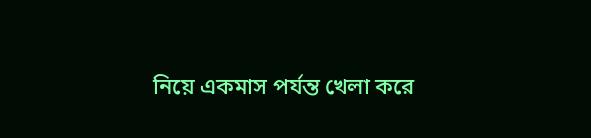নিয়ে একমাস পর্যন্ত খেলা করে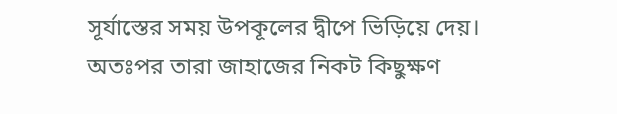সূর্যাস্তের সময় উপকূলের দ্বীপে ভিড়িয়ে দেয়। অতঃপর তারা জাহাজের নিকট কিছুক্ষণ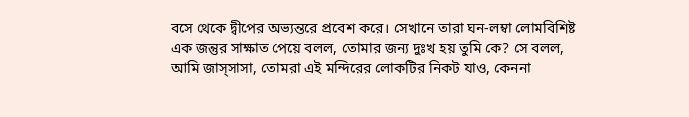বসে থেকে দ্বীপের অভ্যন্তরে প্রবেশ করে। সেখানে তারা ঘন-লম্বা লোমবিশিষ্ট এক জন্তুর সাক্ষাত পেয়ে বলল, তোমার জন্য দুঃখ হয় তুমি কে? সে বলল, আমি জাস্সাসা, তোমরা এই মন্দিরের লোকটির নিকট যাও, কেননা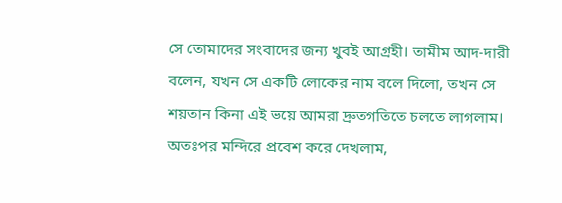সে তোমাদের সংবাদের জন্য খুবই আগ্রহী। তামীম আদ-দারী বলেন, যখন সে একটি লোকের নাম বলে দিলো, তখন সে শয়তান কিনা এই ভয়ে আমরা দ্রুতগতিতে চলতে লাগলাম। অতঃপর মন্দিরে প্রবেশ করে দেখলাম,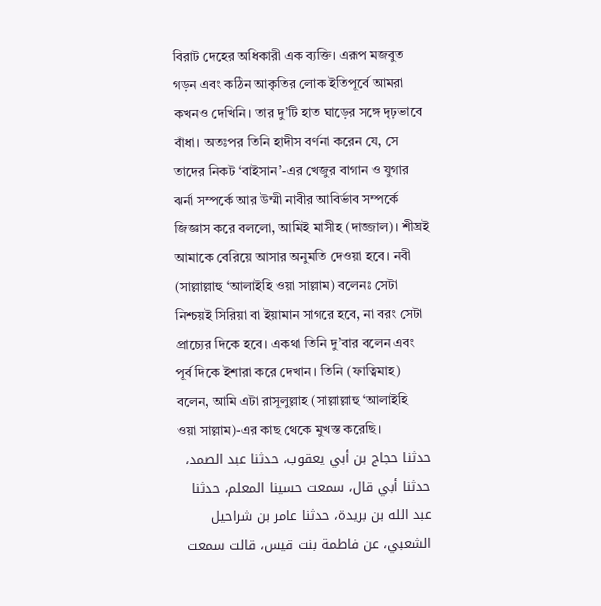বিরাট দেহের অধিকারী এক ব্যক্তি। এরূপ মজবুত গড়ন এবং কঠিন আকৃতির লোক ইতিপূর্বে আমরা কখনও দেখিনি। তার দু’টি হাত ঘাড়ের সঙ্গে দৃঢ়ভাবে বাঁধা। অতঃপর তিনি হাদীস বর্ণনা করেন যে, সে তাদের নিকট ‘বাইসান’-এর খেজুর বাগান ও যুগার ঝর্না সম্পর্কে আর উম্মী নাবীর আবির্ভাব সম্পর্কে জিজ্ঞাস করে বললো, আমিই মাসীহ (দাজ্জাল)। শীঘ্রই আমাকে বেরিয়ে আসার অনুমতি দেওয়া হবে। নবী (সাল্লাল্লাহু ‘আলাইহি ওয়া সাল্লাম) বলেনঃ সেটা নিশ্চয়ই সিরিয়া বা ইয়ামান সাগরে হবে, না বরং সেটা প্রাচ্যের দিকে হবে। একথা তিনি দু’বার বলেন এবং পূর্ব দিকে ইশারা করে দেখান। তিনি (ফাত্বিমাহ) বলেন, আমি এটা রাসূলুল্লাহ (সাল্লাল্লাহু ‘আলাইহি ওয়া সাল্লাম)-এর কাছ থেকে মুখস্ত করেছি।
حدثنا حجاج بن أبي يعقوب، حدثنا عبد الصمد، حدثنا أبي قال، سمعت حسينا المعلم، حدثنا عبد الله بن بريدة، حدثنا عامر بن شراحيل الشعبي، عن فاطمة بنت قيس، قالت سمعت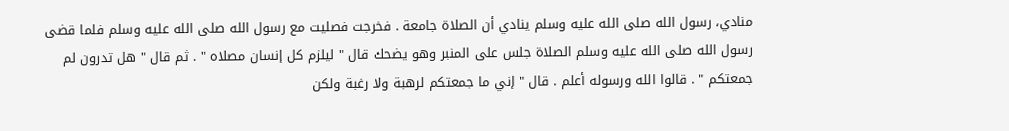منادي، رسول الله صلى الله عليه وسلم ينادي أن الصلاة جامعة . فخرجت فصليت مع رسول الله صلى الله عليه وسلم فلما قضى رسول الله صلى الله عليه وسلم الصلاة جلس على المنبر وهو يضحك قال " ليلزم كل إنسان مصلاه " . ثم قال " هل تدرون لم جمعتكم " . قالوا الله ورسوله أعلم . قال " إني ما جمعتكم لرهبة ولا رغبة ولكن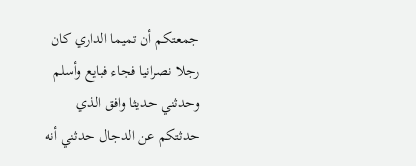جمعتكم أن تميما الداري كان رجلا نصرانيا فجاء فبايع وأسلم وحدثني حديثا وافق الذي حدثتكم عن الدجال حدثني أنه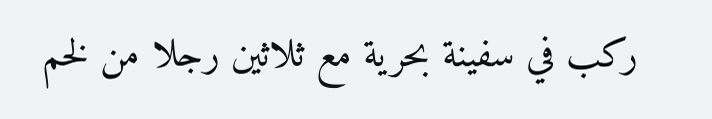ركب في سفينة بحرية مع ثلاثين رجلا من لخم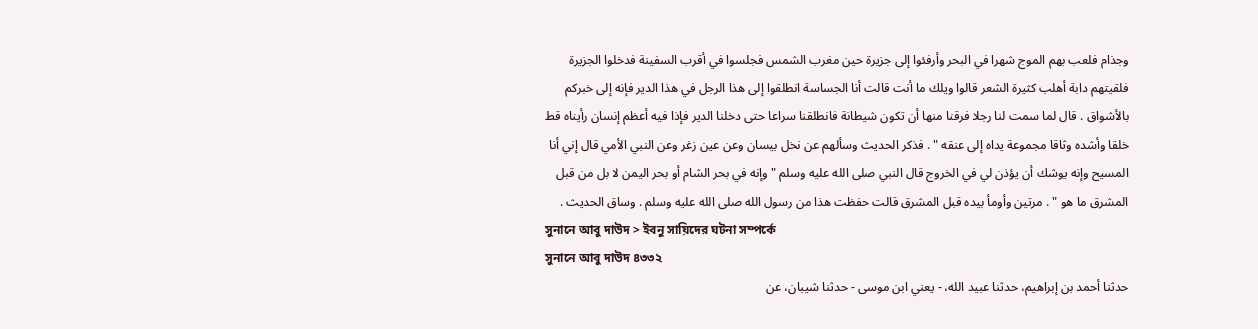وجذام فلعب بهم الموج شهرا في البحر وأرفئوا إلى جزيرة حين مغرب الشمس فجلسوا في أقرب السفينة فدخلوا الجزيرة فلقيتهم دابة أهلب كثيرة الشعر قالوا ويلك ما أنت قالت أنا الجساسة انطلقوا إلى هذا الرجل في هذا الدير فإنه إلى خبركم بالأشواق . قال لما سمت لنا رجلا فرقنا منها أن تكون شيطانة فانطلقنا سراعا حتى دخلنا الدير فإذا فيه أعظم إنسان رأيناه قط خلقا وأشده وثاقا مجموعة يداه إلى عنقه " . فذكر الحديث وسألهم عن نخل بيسان وعن عين زغر وعن النبي الأمي قال إني أنا المسيح وإنه يوشك أن يؤذن لي في الخروج قال النبي صلى الله عليه وسلم " وإنه في بحر الشام أو بحر اليمن لا بل من قبل المشرق ما هو " . مرتين وأومأ بيده قبل المشرق قالت حفظت هذا من رسول الله صلى الله عليه وسلم . وساق الحديث .
সুনানে আবু দাউদ > ইবনু সায়িদের ঘটনা সম্পর্কে
সুনানে আবু দাউদ ৪৩৩২
حدثنا أحمد بن إبراهيم، حدثنا عبيد الله، - يعني ابن موسى - حدثنا شيبان، عن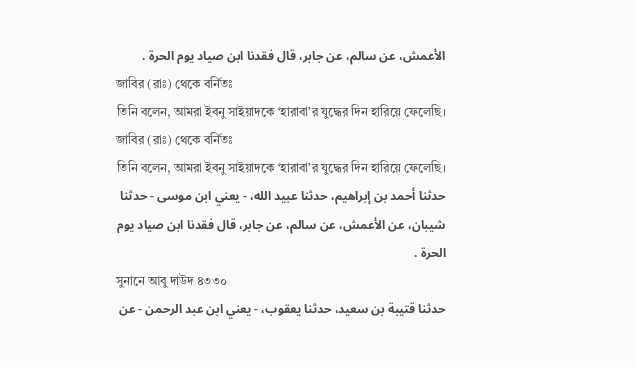الأعمش، عن سالم، عن جابر، قال فقدنا ابن صياد يوم الحرة .
জাবির (রাঃ) থেকে বর্নিতঃ
তিনি বলেন, আমরা ইবনু সাইয়াদকে ‘হারাবা’র যুদ্ধের দিন হারিয়ে ফেলেছি।
জাবির (রাঃ) থেকে বর্নিতঃ
তিনি বলেন, আমরা ইবনু সাইয়াদকে ‘হারাবা’র যুদ্ধের দিন হারিয়ে ফেলেছি।
حدثنا أحمد بن إبراهيم، حدثنا عبيد الله، - يعني ابن موسى - حدثنا شيبان، عن الأعمش، عن سالم، عن جابر، قال فقدنا ابن صياد يوم الحرة .
সুনানে আবু দাউদ ৪৩৩০
حدثنا قتيبة بن سعيد، حدثنا يعقوب، - يعني ابن عبد الرحمن - عن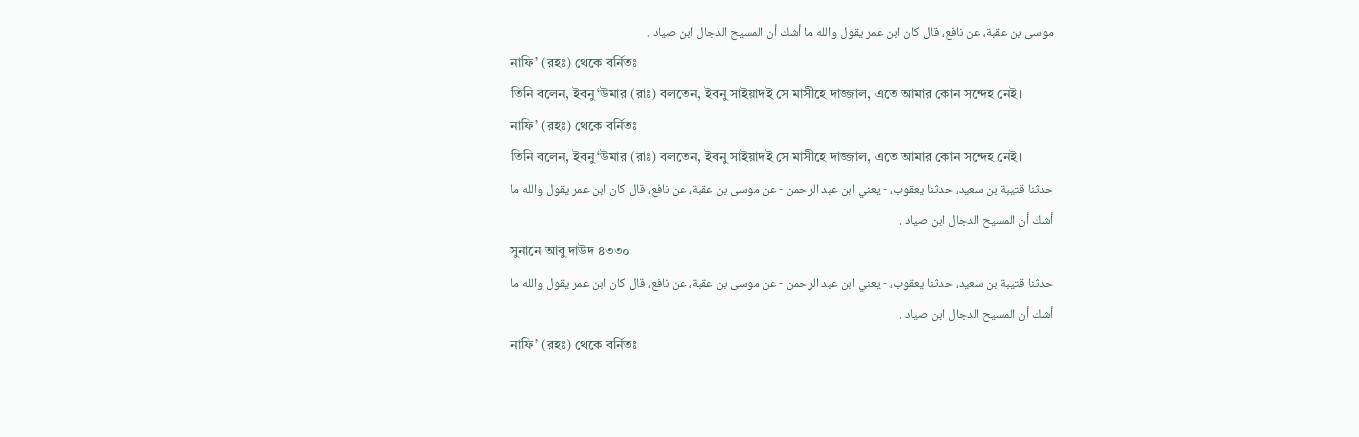موسى بن عقبة، عن نافع، قال كان ابن عمر يقول والله ما أشك أن المسيح الدجال ابن صياد .
নাফি’ (রহঃ) থেকে বর্নিতঃ
তিনি বলেন, ইবনু ‘উমার (রাঃ) বলতেন, ইবনু সাইয়াদই সে মাসীহে দাজ্জাল, এতে আমার কোন সন্দেহ নেই।
নাফি’ (রহঃ) থেকে বর্নিতঃ
তিনি বলেন, ইবনু ‘উমার (রাঃ) বলতেন, ইবনু সাইয়াদই সে মাসীহে দাজ্জাল, এতে আমার কোন সন্দেহ নেই।
حدثنا قتيبة بن سعيد، حدثنا يعقوب، - يعني ابن عبد الرحمن - عن موسى بن عقبة، عن نافع، قال كان ابن عمر يقول والله ما أشك أن المسيح الدجال ابن صياد .
সুনানে আবু দাউদ ৪৩৩০
حدثنا قتيبة بن سعيد، حدثنا يعقوب، - يعني ابن عبد الرحمن - عن موسى بن عقبة، عن نافع، قال كان ابن عمر يقول والله ما أشك أن المسيح الدجال ابن صياد .
নাফি’ (রহঃ) থেকে বর্নিতঃ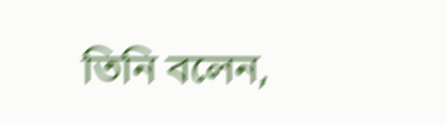তিনি বলেন,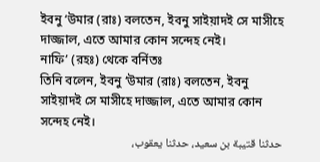ইবনু ‘উমার (রাঃ) বলতেন, ইবনু সাইয়াদই সে মাসীহে দাজ্জাল, এতে আমার কোন সন্দেহ নেই।
নাফি’ (রহঃ) থেকে বর্নিতঃ
তিনি বলেন, ইবনু ‘উমার (রাঃ) বলতেন, ইবনু সাইয়াদই সে মাসীহে দাজ্জাল, এতে আমার কোন সন্দেহ নেই।
حدثنا قتيبة بن سعيد، حدثنا يعقوب،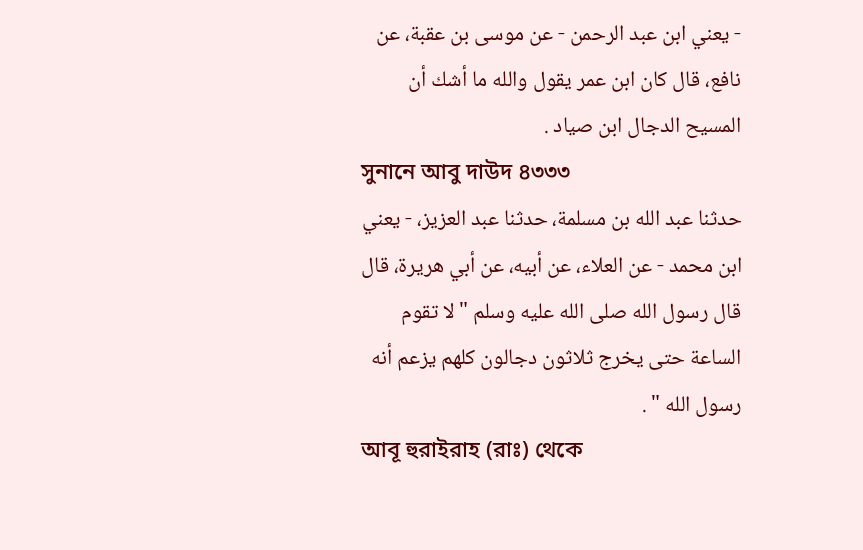- يعني ابن عبد الرحمن - عن موسى بن عقبة، عن نافع، قال كان ابن عمر يقول والله ما أشك أن المسيح الدجال ابن صياد .
সুনানে আবু দাউদ ৪৩৩৩
حدثنا عبد الله بن مسلمة، حدثنا عبد العزيز، - يعني ابن محمد - عن العلاء، عن أبيه، عن أبي هريرة، قال قال رسول الله صلى الله عليه وسلم " لا تقوم الساعة حتى يخرج ثلاثون دجالون كلهم يزعم أنه رسول الله " .
আবূ হুরাইরাহ (রাঃ) থেকে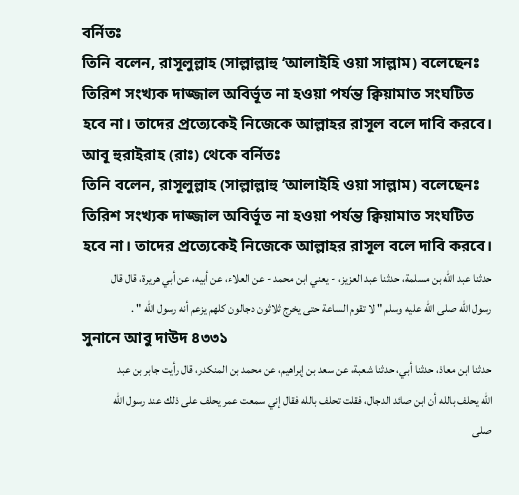বর্নিতঃ
তিনি বলেন, রাসূলুল্লাহ (সাল্লাল্লাহু ‘আলাইহি ওয়া সাল্লাম) বলেছেনঃ তিরিশ সংখ্যক দাজ্জাল অবির্ভূত না হওয়া পর্যন্ত ক্বিয়ামাত সংঘটিত হবে না। তাদের প্রত্যেকেই নিজেকে আল্লাহর রাসূল বলে দাবি করবে।
আবূ হুরাইরাহ (রাঃ) থেকে বর্নিতঃ
তিনি বলেন, রাসূলুল্লাহ (সাল্লাল্লাহু ‘আলাইহি ওয়া সাল্লাম) বলেছেনঃ তিরিশ সংখ্যক দাজ্জাল অবির্ভূত না হওয়া পর্যন্ত ক্বিয়ামাত সংঘটিত হবে না। তাদের প্রত্যেকেই নিজেকে আল্লাহর রাসূল বলে দাবি করবে।
حدثنا عبد الله بن مسلمة، حدثنا عبد العزيز، - يعني ابن محمد - عن العلاء، عن أبيه، عن أبي هريرة، قال قال رسول الله صلى الله عليه وسلم " لا تقوم الساعة حتى يخرج ثلاثون دجالون كلهم يزعم أنه رسول الله " .
সুনানে আবু দাউদ ৪৩৩১
حدثنا ابن معاذ، حدثنا أبي، حدثنا شعبة، عن سعد بن إبراهيم، عن محمد بن المنكدر، قال رأيت جابر بن عبد الله يحلف بالله أن ابن صائد الدجال، فقلت تحلف بالله فقال إني سمعت عمر يحلف على ذلك عند رسول الله صلى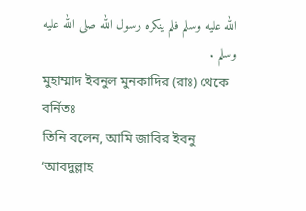الله عليه وسلم فلم ينكره رسول الله صلى الله عليه وسلم .
মুহাম্মাদ ইবনুল মুনকাদির (রাঃ) থেকে বর্নিতঃ
তিনি বলেন, আমি জাবির ইবনু ‘আবদুল্লাহ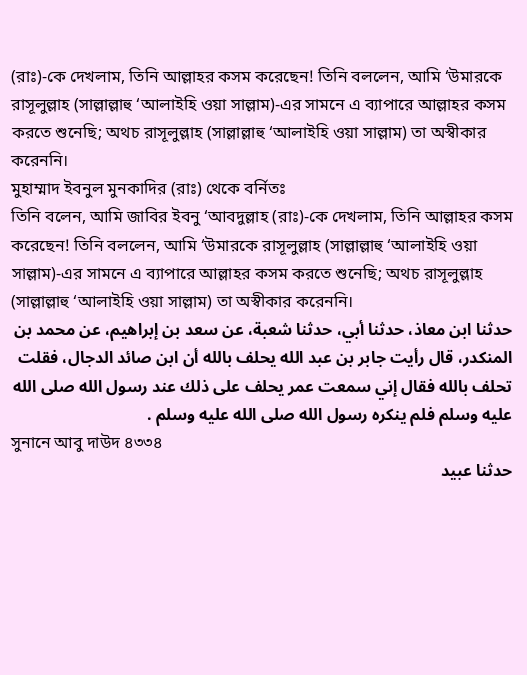(রাঃ)-কে দেখলাম, তিনি আল্লাহর কসম করেছেন! তিনি বললেন, আমি ‘উমারকে রাসূলুল্লাহ (সাল্লাল্লাহু ‘আলাইহি ওয়া সাল্লাম)-এর সামনে এ ব্যাপারে আল্লাহর কসম করতে শুনেছি; অথচ রাসূলুল্লাহ (সাল্লাল্লাহু ‘আলাইহি ওয়া সাল্লাম) তা অস্বীকার করেননি।
মুহাম্মাদ ইবনুল মুনকাদির (রাঃ) থেকে বর্নিতঃ
তিনি বলেন, আমি জাবির ইবনু ‘আবদুল্লাহ (রাঃ)-কে দেখলাম, তিনি আল্লাহর কসম করেছেন! তিনি বললেন, আমি ‘উমারকে রাসূলুল্লাহ (সাল্লাল্লাহু ‘আলাইহি ওয়া সাল্লাম)-এর সামনে এ ব্যাপারে আল্লাহর কসম করতে শুনেছি; অথচ রাসূলুল্লাহ (সাল্লাল্লাহু ‘আলাইহি ওয়া সাল্লাম) তা অস্বীকার করেননি।
حدثنا ابن معاذ، حدثنا أبي، حدثنا شعبة، عن سعد بن إبراهيم، عن محمد بن المنكدر، قال رأيت جابر بن عبد الله يحلف بالله أن ابن صائد الدجال، فقلت تحلف بالله فقال إني سمعت عمر يحلف على ذلك عند رسول الله صلى الله عليه وسلم فلم ينكره رسول الله صلى الله عليه وسلم .
সুনানে আবু দাউদ ৪৩৩৪
حدثنا عبيد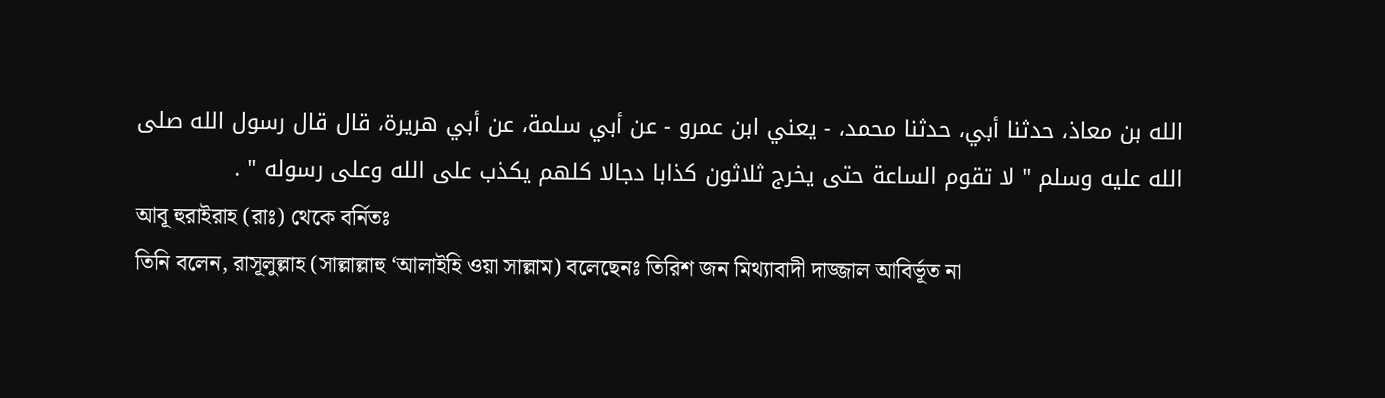الله بن معاذ، حدثنا أبي، حدثنا محمد، - يعني ابن عمرو - عن أبي سلمة، عن أبي هريرة، قال قال رسول الله صلى الله عليه وسلم " لا تقوم الساعة حتى يخرج ثلاثون كذابا دجالا كلهم يكذب على الله وعلى رسوله " .
আবূ হুরাইরাহ (রাঃ) থেকে বর্নিতঃ
তিনি বলেন, রাসূলুল্লাহ (সাল্লাল্লাহু ‘আলাইহি ওয়া সাল্লাম) বলেছেনঃ তিরিশ জন মিথ্যাবাদী দাজ্জাল আবির্ভূত না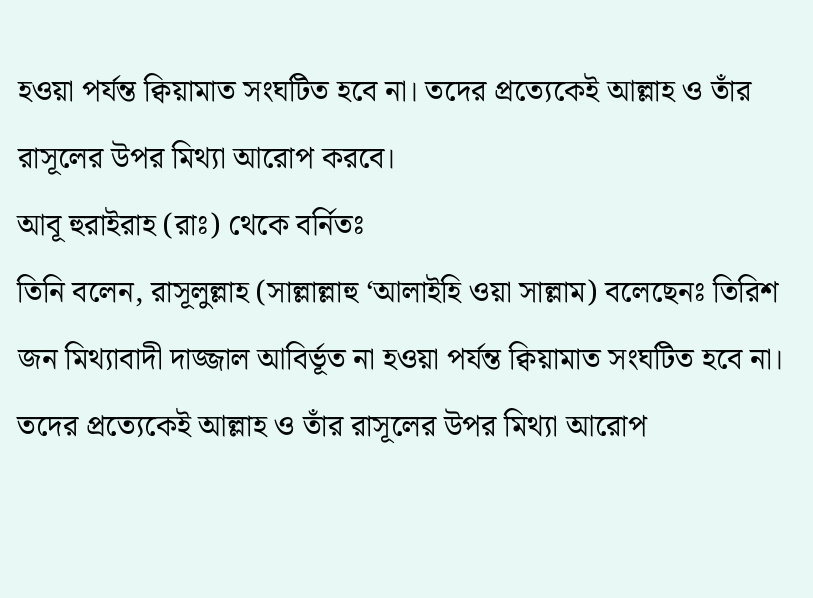হওয়া পর্যন্ত ক্বিয়ামাত সংঘটিত হবে না। তদের প্রত্যেকেই আল্লাহ ও তাঁর রাসূলের উপর মিথ্যা আরোপ করবে।
আবূ হুরাইরাহ (রাঃ) থেকে বর্নিতঃ
তিনি বলেন, রাসূলুল্লাহ (সাল্লাল্লাহু ‘আলাইহি ওয়া সাল্লাম) বলেছেনঃ তিরিশ জন মিথ্যাবাদী দাজ্জাল আবির্ভূত না হওয়া পর্যন্ত ক্বিয়ামাত সংঘটিত হবে না। তদের প্রত্যেকেই আল্লাহ ও তাঁর রাসূলের উপর মিথ্যা আরোপ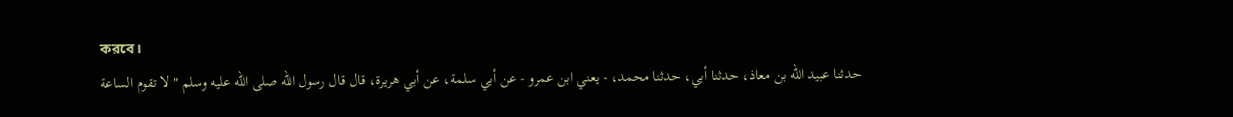করবে।
حدثنا عبيد الله بن معاذ، حدثنا أبي، حدثنا محمد، - يعني ابن عمرو - عن أبي سلمة، عن أبي هريرة، قال قال رسول الله صلى الله عليه وسلم " لا تقوم الساعة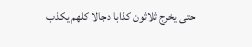حتى يخرج ثلاثون كذابا دجالا كلهم يكذب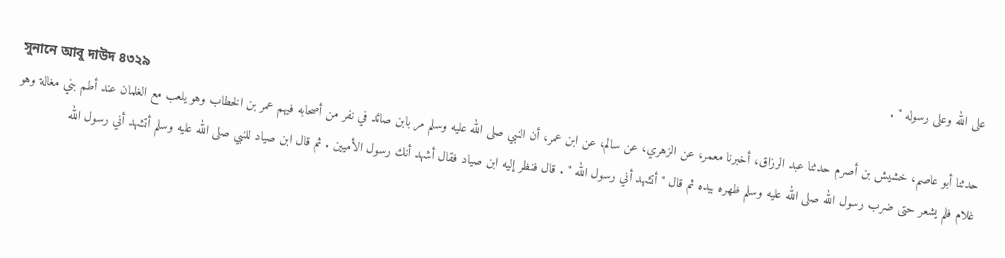على الله وعلى رسوله " .
সুনানে আবু দাউদ ৪৩২৯
حدثنا أبو عاصم، خشيش بن أصرم حدثنا عبد الرزاق، أخبرنا معمر، عن الزهري، عن سالم، عن ابن عمر، أن النبي صلى الله عليه وسلم مر بابن صائد في نفر من أصحابه فيهم عمر بن الخطاب وهو يلعب مع الغلمان عند أطم بني مغالة وهو غلام فلم يشعر حتى ضرب رسول الله صلى الله عليه وسلم ظهره بيده ثم قال " أتشهد أني رسول الله " . قال فنظر إليه ابن صياد فقال أشهد أنك رسول الأميين . ثم قال ابن صياد للنبي صلى الله عليه وسلم أتشهد أني رسول الله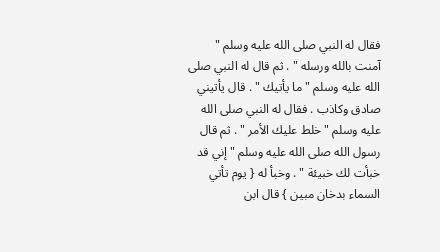فقال له النبي صلى الله عليه وسلم " آمنت بالله ورسله " . ثم قال له النبي صلى الله عليه وسلم " ما يأتيك " . قال يأتيني صادق وكاذب . فقال له النبي صلى الله عليه وسلم " خلط عليك الأمر " . ثم قال رسول الله صلى الله عليه وسلم " إني قد خبأت لك خبيئة " . وخبأ له { يوم تأتي السماء بدخان مبين } قال ابن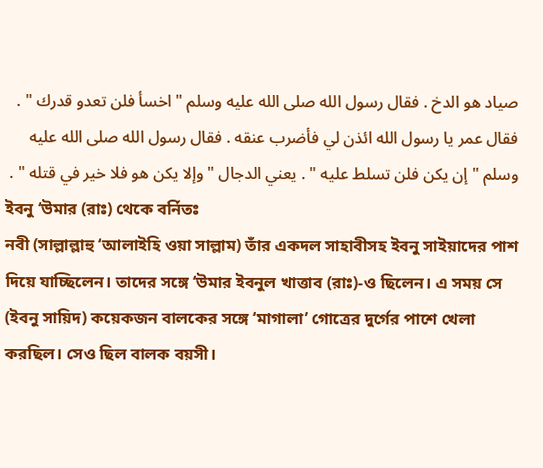صياد هو الدخ . فقال رسول الله صلى الله عليه وسلم " اخسأ فلن تعدو قدرك " . فقال عمر يا رسول الله ائذن لي فأضرب عنقه . فقال رسول الله صلى الله عليه وسلم " إن يكن فلن تسلط عليه " . يعني الدجال " وإلا يكن هو فلا خير في قتله " .
ইবনু ‘উমার (রাঃ) থেকে বর্নিতঃ
নবী (সাল্লাল্লাহু ‘আলাইহি ওয়া সাল্লাম) তাঁর একদল সাহাবীসহ ইবনু সাইয়াদের পাশ দিয়ে যাচ্ছিলেন। তাদের সঙ্গে ‘উমার ইবনুল খাত্তাব (রাঃ)-ও ছিলেন। এ সময় সে (ইবনু সায়িদ) কয়েকজন বালকের সঙ্গে ‘মাগালা’ গোত্রের দুর্গের পাশে খেলা করছিল। সেও ছিল বালক বয়সী।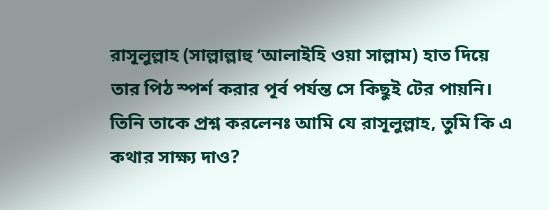রাসূলুল্লাহ (সাল্লাল্লাহু ‘আলাইহি ওয়া সাল্লাম) হাত দিয়ে তার পিঠ স্পর্শ করার পূর্ব পর্যন্ত সে কিছুই টের পায়নি। তিনি তাকে প্রশ্ন করলেনঃ আমি যে রাসূলুল্লাহ, তুমি কি এ কথার সাক্ষ্য দাও?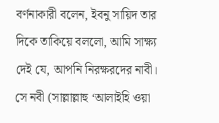বর্ণনাকারী বলেন, ইবনু সায়িদ তার দিকে তাকিয়ে বললো, আমি সাক্ষ্য দেই যে, আপনি নিরক্ষরদের নাবী। সে নবী (সাল্লাল্লাহু ‘আলাইহি ওয়া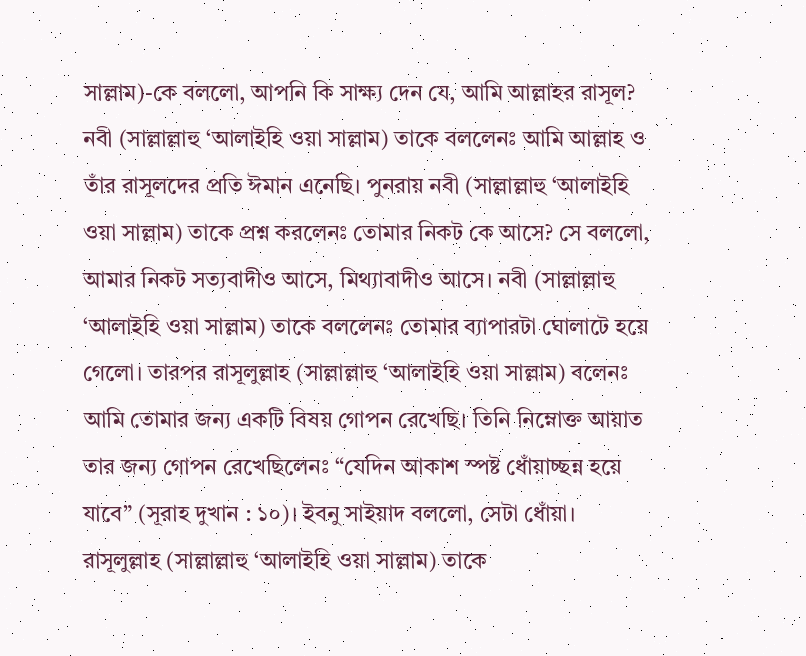সাল্লাম)-কে বললো, আপনি কি সাক্ষ্য দেন যে, আমি আল্লাহর রাসূল? নবী (সাল্লাল্লাহু ‘আলাইহি ওয়া সাল্লাম) তাকে বললেনঃ আমি আল্লাহ ও তাঁর রাসূলদের প্রতি ঈমান এনেছি। পুনরায় নবী (সাল্লাল্লাহু ‘আলাইহি ওয়া সাল্লাম) তাকে প্রশ্ন করলেনঃ তোমার নিকট কে আসে? সে বললো, আমার নিকট সত্যবাদীও আসে, মিথ্যাবাদীও আসে। নবী (সাল্লাল্লাহু ‘আলাইহি ওয়া সাল্লাম) তাকে বললেনঃ তোমার ব্যাপারটা ঘোলাটে হয়ে গেলো। তারপর রাসূলুল্লাহ (সাল্লাল্লাহু ‘আলাইহি ওয়া সাল্লাম) বলেনঃ আমি তোমার জন্য একটি বিষয় গোপন রেখেছি। তিনি নিম্নোক্ত আয়াত তার জন্য গোপন রেখেছিলেনঃ “যেদিন আকাশ স্পষ্ট ধোঁয়াচ্ছন্ন হয়ে যাবে” (সূরাহ দুখান : ১০)। ইবনু সাইয়াদ বললো, সেটা ধোঁয়া। রাসূলুল্লাহ (সাল্লাল্লাহু ‘আলাইহি ওয়া সাল্লাম) তাকে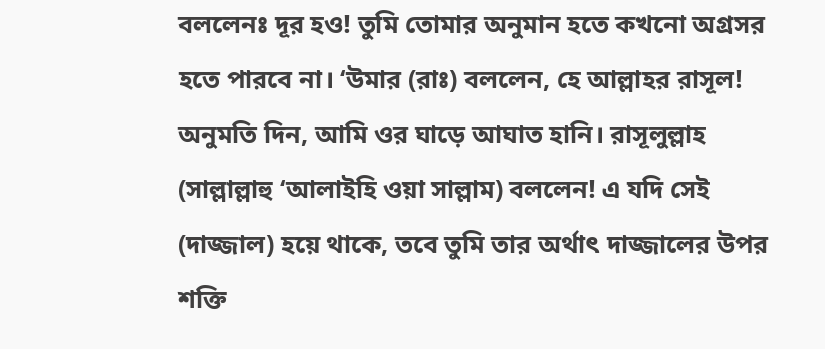বললেনঃ দূর হও! তুমি তোমার অনুমান হতে কখনো অগ্রসর হতে পারবে না। ‘উমার (রাঃ) বললেন, হে আল্লাহর রাসূল! অনুমতি দিন, আমি ওর ঘাড়ে আঘাত হানি। রাসূলুল্লাহ (সাল্লাল্লাহু ‘আলাইহি ওয়া সাল্লাম) বললেন! এ যদি সেই (দাজ্জাল) হয়ে থাকে, তবে তুমি তার অর্থাৎ দাজ্জালের উপর শক্তি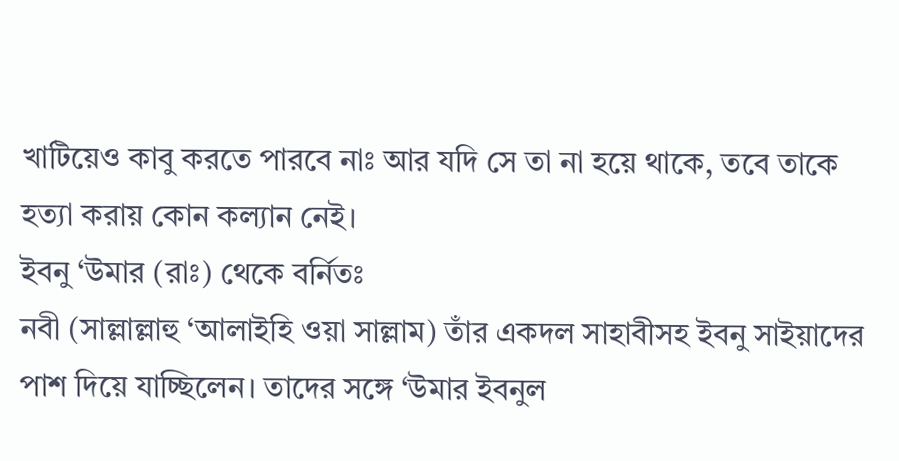খাটিয়েও কাবু করতে পারবে নাঃ আর যদি সে তা না হয়ে থাকে, তবে তাকে হত্যা করায় কোন কল্যান নেই।
ইবনু ‘উমার (রাঃ) থেকে বর্নিতঃ
নবী (সাল্লাল্লাহু ‘আলাইহি ওয়া সাল্লাম) তাঁর একদল সাহাবীসহ ইবনু সাইয়াদের পাশ দিয়ে যাচ্ছিলেন। তাদের সঙ্গে ‘উমার ইবনুল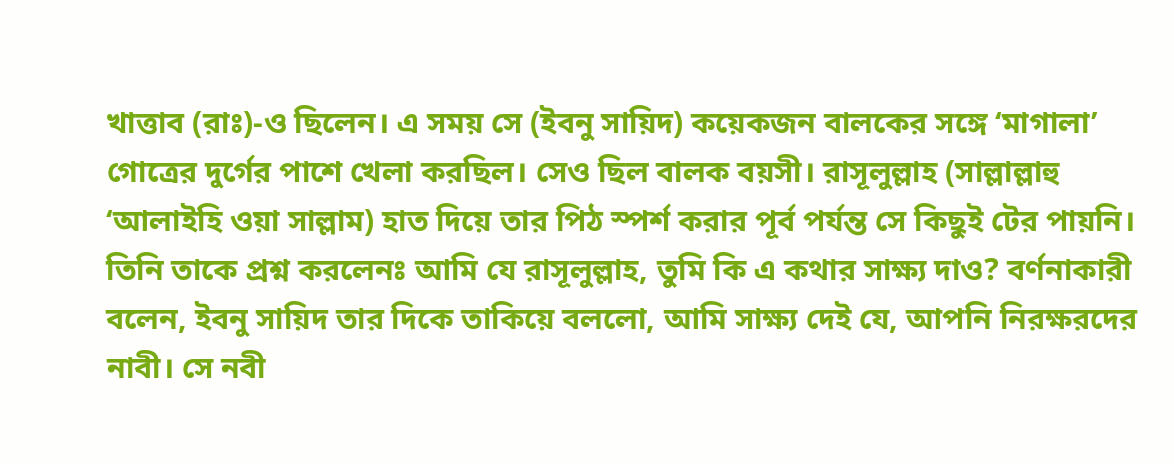খাত্তাব (রাঃ)-ও ছিলেন। এ সময় সে (ইবনু সায়িদ) কয়েকজন বালকের সঙ্গে ‘মাগালা’ গোত্রের দুর্গের পাশে খেলা করছিল। সেও ছিল বালক বয়সী। রাসূলুল্লাহ (সাল্লাল্লাহু ‘আলাইহি ওয়া সাল্লাম) হাত দিয়ে তার পিঠ স্পর্শ করার পূর্ব পর্যন্ত সে কিছুই টের পায়নি। তিনি তাকে প্রশ্ন করলেনঃ আমি যে রাসূলুল্লাহ, তুমি কি এ কথার সাক্ষ্য দাও? বর্ণনাকারী বলেন, ইবনু সায়িদ তার দিকে তাকিয়ে বললো, আমি সাক্ষ্য দেই যে, আপনি নিরক্ষরদের নাবী। সে নবী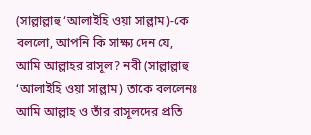(সাল্লাল্লাহু ‘আলাইহি ওয়া সাল্লাম)-কে বললো, আপনি কি সাক্ষ্য দেন যে, আমি আল্লাহর রাসূল? নবী (সাল্লাল্লাহু ‘আলাইহি ওয়া সাল্লাম) তাকে বললেনঃ আমি আল্লাহ ও তাঁর রাসূলদের প্রতি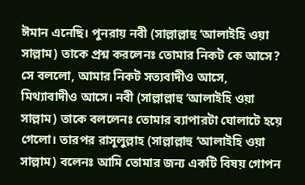ঈমান এনেছি। পুনরায় নবী (সাল্লাল্লাহু ‘আলাইহি ওয়া সাল্লাম) তাকে প্রশ্ন করলেনঃ তোমার নিকট কে আসে? সে বললো, আমার নিকট সত্যবাদীও আসে, মিথ্যাবাদীও আসে। নবী (সাল্লাল্লাহু ‘আলাইহি ওয়া সাল্লাম) তাকে বললেনঃ তোমার ব্যাপারটা ঘোলাটে হয়ে গেলো। তারপর রাসূলুল্লাহ (সাল্লাল্লাহু ‘আলাইহি ওয়া সাল্লাম) বলেনঃ আমি তোমার জন্য একটি বিষয় গোপন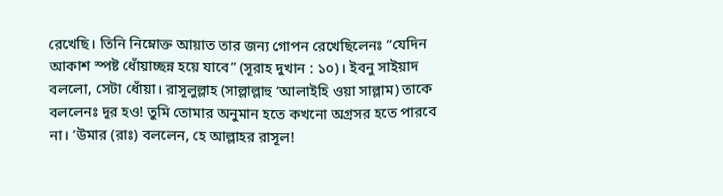রেখেছি। তিনি নিম্নোক্ত আয়াত তার জন্য গোপন রেখেছিলেনঃ “যেদিন আকাশ স্পষ্ট ধোঁয়াচ্ছন্ন হয়ে যাবে” (সূরাহ দুখান : ১০)। ইবনু সাইয়াদ বললো, সেটা ধোঁয়া। রাসূলুল্লাহ (সাল্লাল্লাহু ‘আলাইহি ওয়া সাল্লাম) তাকে বললেনঃ দূর হও! তুমি তোমার অনুমান হতে কখনো অগ্রসর হতে পারবে না। ‘উমার (রাঃ) বললেন, হে আল্লাহর রাসূল!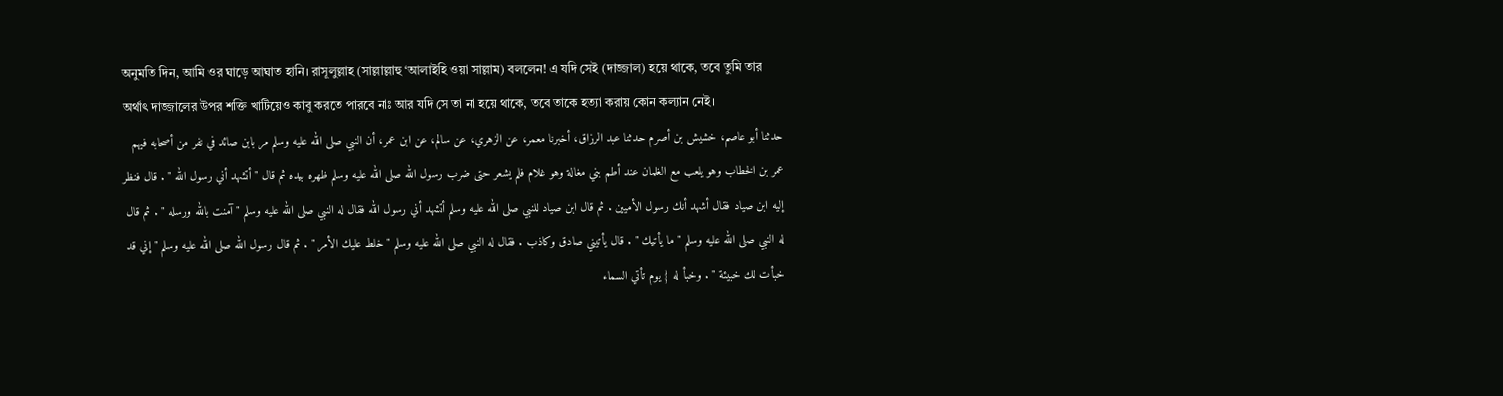অনুমতি দিন, আমি ওর ঘাড়ে আঘাত হানি। রাসূলুল্লাহ (সাল্লাল্লাহু ‘আলাইহি ওয়া সাল্লাম) বললেন! এ যদি সেই (দাজ্জাল) হয়ে থাকে, তবে তুমি তার অর্থাৎ দাজ্জালের উপর শক্তি খাটিয়েও কাবু করতে পারবে নাঃ আর যদি সে তা না হয়ে থাকে, তবে তাকে হত্যা করায় কোন কল্যান নেই।
حدثنا أبو عاصم، خشيش بن أصرم حدثنا عبد الرزاق، أخبرنا معمر، عن الزهري، عن سالم، عن ابن عمر، أن النبي صلى الله عليه وسلم مر بابن صائد في نفر من أصحابه فيهم عمر بن الخطاب وهو يلعب مع الغلمان عند أطم بني مغالة وهو غلام فلم يشعر حتى ضرب رسول الله صلى الله عليه وسلم ظهره بيده ثم قال " أتشهد أني رسول الله " . قال فنظر إليه ابن صياد فقال أشهد أنك رسول الأميين . ثم قال ابن صياد للنبي صلى الله عليه وسلم أتشهد أني رسول الله فقال له النبي صلى الله عليه وسلم " آمنت بالله ورسله " . ثم قال له النبي صلى الله عليه وسلم " ما يأتيك " . قال يأتيني صادق وكاذب . فقال له النبي صلى الله عليه وسلم " خلط عليك الأمر " . ثم قال رسول الله صلى الله عليه وسلم " إني قد خبأت لك خبيئة " . وخبأ له { يوم تأتي السماء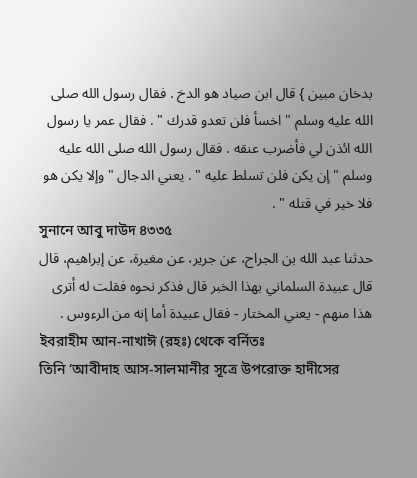بدخان مبين } قال ابن صياد هو الدخ . فقال رسول الله صلى الله عليه وسلم " اخسأ فلن تعدو قدرك " . فقال عمر يا رسول الله ائذن لي فأضرب عنقه . فقال رسول الله صلى الله عليه وسلم " إن يكن فلن تسلط عليه " . يعني الدجال " وإلا يكن هو فلا خير في قتله " .
সুনানে আবু দাউদ ৪৩৩৫
حدثنا عبد الله بن الجراح، عن جرير، عن مغيرة، عن إبراهيم، قال قال عبيدة السلماني بهذا الخبر قال فذكر نحوه فقلت له أترى هذا منهم - يعني المختار - فقال عبيدة أما إنه من الرءوس .
ইবরাহীম আন-নাখাঈ (রহঃ) থেকে বর্নিতঃ
তিনি ‘আবীদাহ আস-সালমানীর সূত্রে উপরোক্ত হাদীসের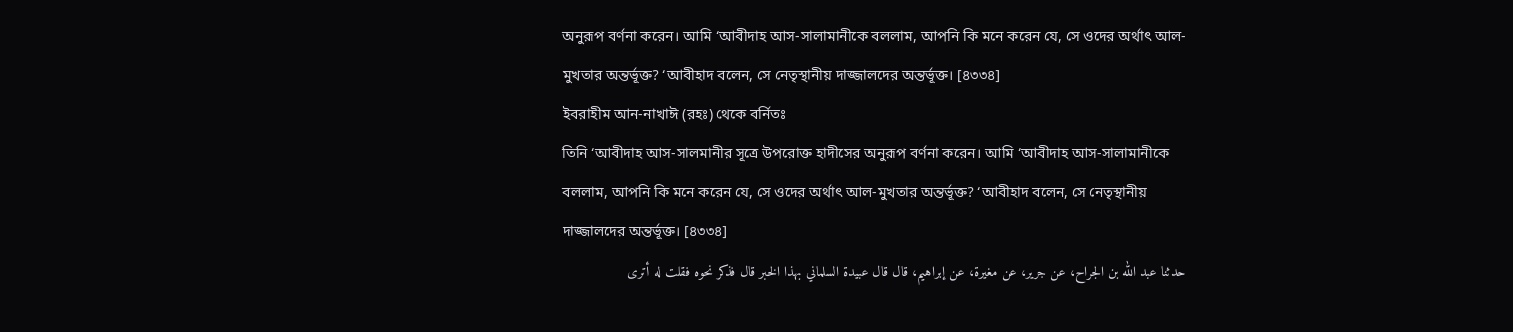অনুরূপ বর্ণনা করেন। আমি ‘আবীদাহ আস-সালামানীকে বললাম, আপনি কি মনে করেন যে, সে ওদের অর্থাৎ আল-মুখতার অন্তর্ভূক্ত? ‘আবীহাদ বলেন, সে নেতৃস্থানীয় দাজ্জালদের অন্তর্ভূক্ত। [৪৩৩৪]
ইবরাহীম আন-নাখাঈ (রহঃ) থেকে বর্নিতঃ
তিনি ‘আবীদাহ আস-সালমানীর সূত্রে উপরোক্ত হাদীসের অনুরূপ বর্ণনা করেন। আমি ‘আবীদাহ আস-সালামানীকে বললাম, আপনি কি মনে করেন যে, সে ওদের অর্থাৎ আল-মুখতার অন্তর্ভূক্ত? ‘আবীহাদ বলেন, সে নেতৃস্থানীয় দাজ্জালদের অন্তর্ভূক্ত। [৪৩৩৪]
حدثنا عبد الله بن الجراح، عن جرير، عن مغيرة، عن إبراهيم، قال قال عبيدة السلماني بهذا الخبر قال فذكر نحوه فقلت له أترى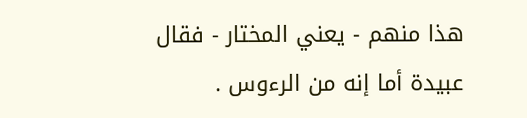هذا منهم - يعني المختار - فقال عبيدة أما إنه من الرءوس .